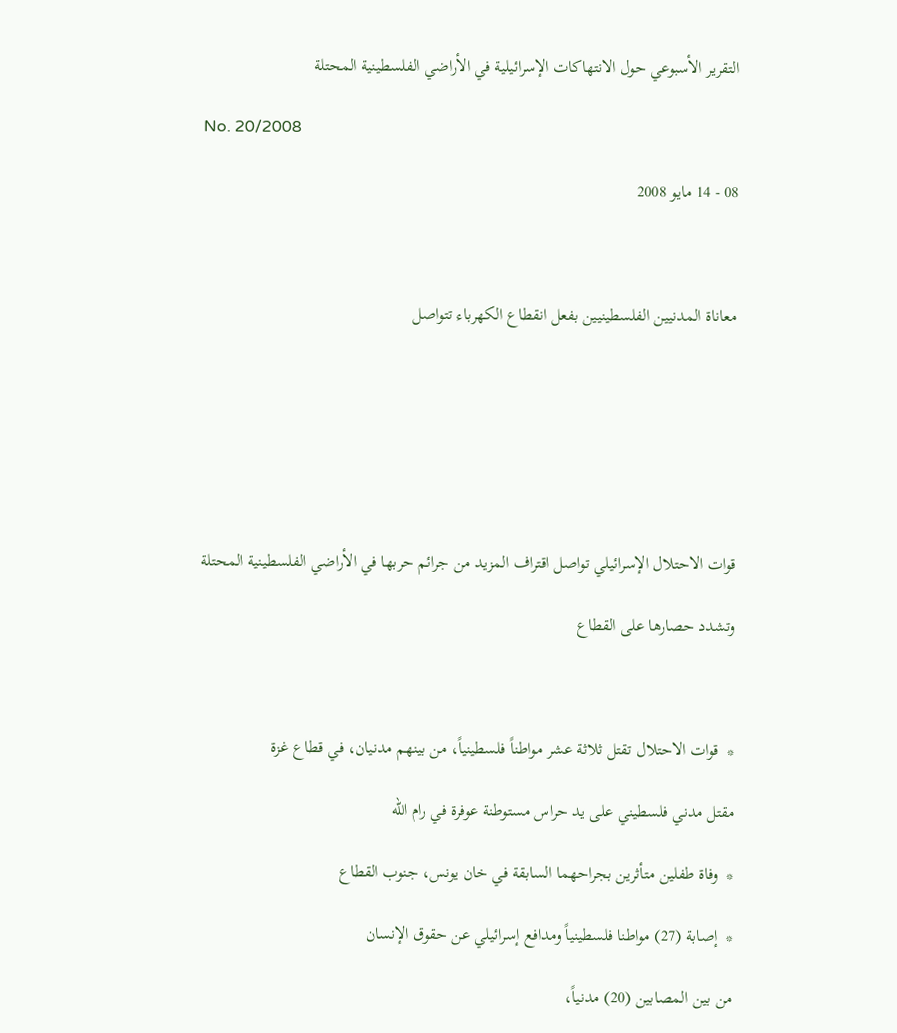التقرير الأسبوعي حول الانتهاكات الإسرائيلية في الأراضي الفلسطينية المحتلة

No. 20/2008

08 - 14 مايو 2008



معاناة المدنيين الفلسطينيين بفعل انقطاع الكهرباء تتواصل







قوات الاحتلال الإسرائيلي تواصل اقتراف المزيد من جرائم حربها في الأراضي الفلسطينية المحتلة

وتشدد حصارها على القطاع



*  قوات الاحتلال تقتل ثلاثة عشر مواطناً فلسطينياً، من بينهم مدنيان، في قطاع غزة

مقتل مدني فلسطيني على يد حراس مستوطنة عوفرة في رام الله

*  وفاة طفلين متأثرين بجراحهما السابقة في خان يونس، جنوب القطاع

*  إصابة (27) مواطنا فلسطينياً ومدافع إسرائيلي عن حقوق الإنسان

من بين المصابين (20) مدنياً،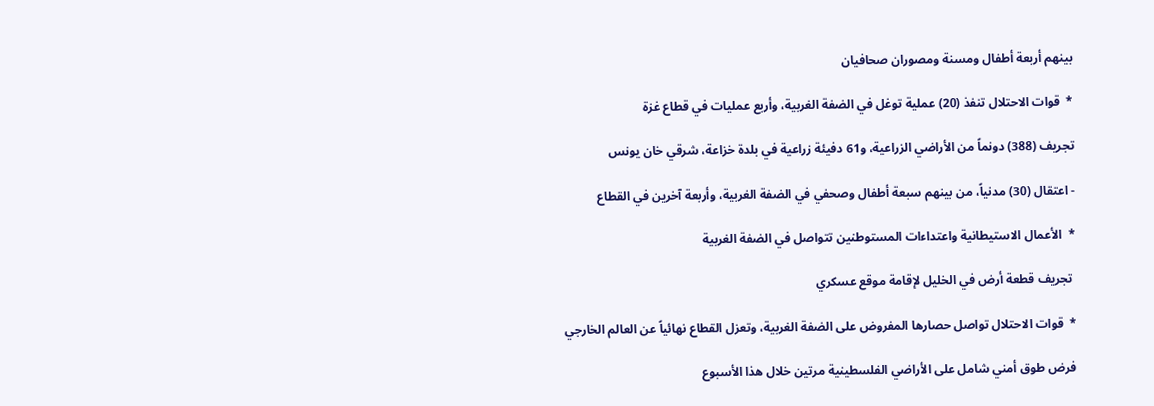بينهم أربعة أطفال ومسنة ومصوران صحافيان

*  قوات الاحتلال تنفذ (20) عملية توغل في الضفة الغربية، وأربع عمليات في قطاع غزة

تجريف (388) دونماً من الأراضي الزراعية، و61 دفيئة زراعية في بلدة خزاعة، شرقي خان يونس

- اعتقال (30) مدنياً، من بينهم سبعة أطفال وصحفي في الضفة الغربية، وأربعة آخرين في القطاع

*  الأعمال الاستيطانية واعتداءات المستوطنين تتواصل في الضفة الغربية

 تجريف قطعة أرض في الخليل لإقامة موقع عسكري

*  قوات الاحتلال تواصل حصارها المفروض على الضفة الغربية، وتعزل القطاع نهائياً عن العالم الخارجي

فرض طوق أمني شامل على الأراضي الفلسطينية مرتين خلال هذا الأسبوع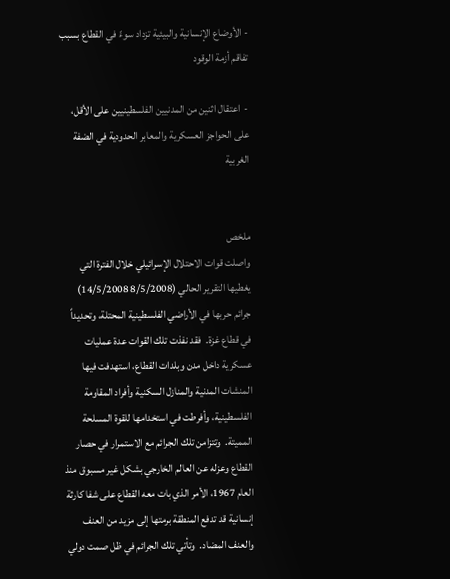- الأوضاع الإنسانية والبيئية تزداد سوءً في القطاع بسبب تفاقم أزمة الوقود

-  اعتقال اثنين من المدنيين الفلسطينيين على الأقل، على الحواجز العسكرية والمعابر الحدودية في الضفة الغربية


ملخص
واصلت قوات الاحتلال الإسرائيلي خلال الفترة التي يغطيها التقرير الحالي (8/5/2008 14/5/2008) جرائم حربها في الأراضي الفلسطينية المحتلة، وتحديداً في قطاع غزة.  فقد نفذت تلك القوات عدة عمليات عسكرية داخل مدن وبلدات القطاع، استهدفت فيها المنشات المدنية والمنازل السكنية وأفراد المقاومة الفلسطينية، وأفرطت في استخدامها للقوة المسلحة المميتة.  وتتزامن تلك الجرائم مع الاستمرار في حصار القطاع وعزله عن العالم الخارجي بشكل غير مسبوق منذ العام 1967، الأمر الذي بات معه القطاع على شفا كارثة إنسانية قد تدفع المنطقة برمتها إلى مزيد من العنف والعنف المضاد.  وتأتي تلك الجرائم في ظل صمت دولي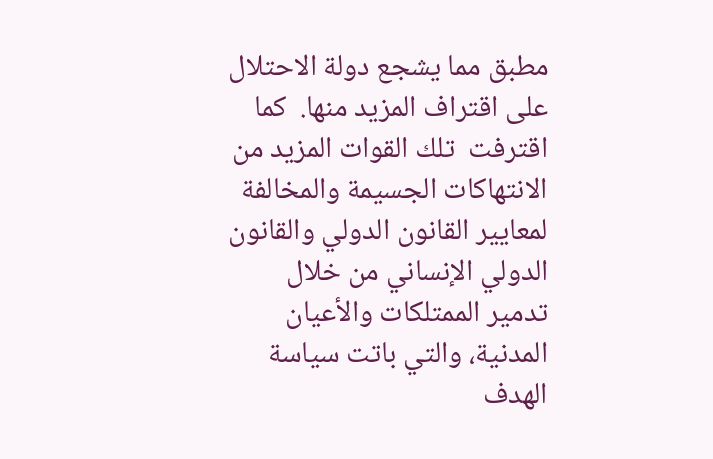مطبق مما يشجع دولة الاحتلال على اقتراف المزيد منها.  كما اقترفت  تلك القوات المزيد من الانتهاكات الجسيمة والمخالفة لمعايير القانون الدولي والقانون الدولي الإنساني من خلال تدمير الممتلكات والأعيان المدنية، والتي باتت سياسة الهدف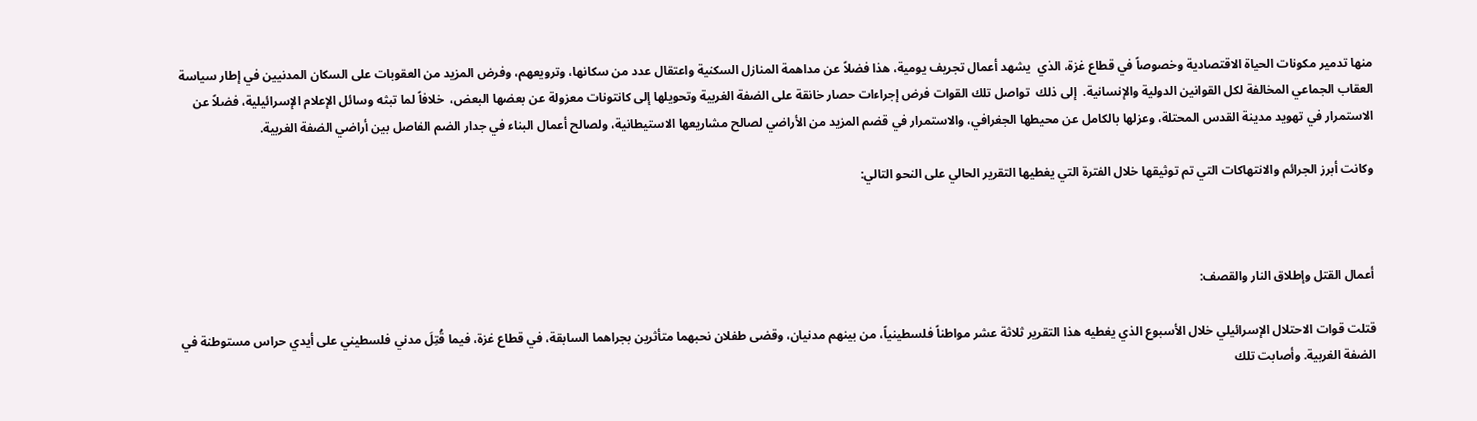منها تدمير مكونات الحياة الاقتصادية وخصوصاً في قطاع غزة، الذي  يشهد أعمال تجريف يومية، هذا فضلاً عن مداهمة المنازل السكنية واعتقال عدد من سكانها، وترويعهم، وفرض المزيد من العقوبات على السكان المدنيين في إطار سياسة العقاب الجماعي المخالفة لكل القوانين الدولية والإنسانية.  إلى ذلك  تواصل تلك القوات فرض إجراءات حصار خانقة على الضفة الغربية وتحويلها إلى كانتونات معزولة عن بعضها البعض،  خلافاً لما تبثه وسائل الإعلام الإسرائيلية، فضلاً عن الاستمرار في تهويد مدينة القدس المحتلة، وعزلها بالكامل عن محيطها الجغرافي، والاستمرار في قضم المزيد من الأراضي لصالح مشاريعها الاستيطانية، ولصالح أعمال البناء في جدار الضم الفاصل بين أراضي الضفة الغربية.

وكانت أبرز الجرائم والانتهاكات التي تم توثيقها خلال الفترة التي يغطيها التقرير الحالي على النحو التالي:



أعمال القتل وإطلاق النار والقصف:

قتلت قوات الاحتلال الإسرائيلي خلال الأسبوع الذي يغطيه هذا التقرير ثلاثة عشر مواطناً فلسطينياً، من بينهم مدنيان، وقضى طفلان نحبهما متأثرين بجراهما السابقة، في قطاع غزة، فيما قُتِلَ مدني فلسطيني على أيدي حراس مستوطنة في الضفة الغربية. وأصابت تلك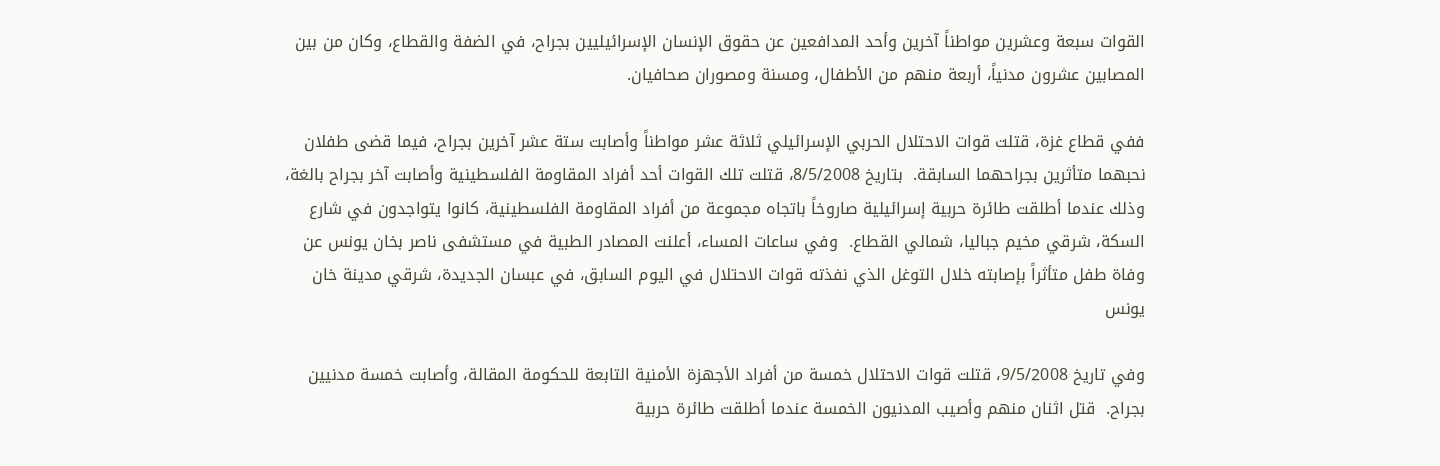القوات سبعة وعشرين مواطناً آخرين وأحد المدافعين عن حقوق الإنسان الإسرائيليين بجراح، في الضفة والقطاع، وكان من بين المصابين عشرون مدنياً، أربعة منهم من الأطفال، ومسنة ومصوران صحافيان.

ففي قطاع غزة، قتلت قوات الاحتلال الحربي الإسرائيلي ثلاثة عشر مواطناً وأصابت ستة عشر آخرين بجراح، فيما قضى طفلان نحبهما متأثرين بجراحهما السابقة.  بتاريخ 8/5/2008، قتلت تلك القوات أحد أفراد المقاومة الفلسطينية وأصابت آخر بجراح بالغة، وذلك عندما أطلقت طائرة حربية إسرائيلية صاروخاً باتجاه مجموعة من أفراد المقاومة الفلسطينية، كانوا يتواجدون في شارع السكة، شرقي مخيم جباليا، شمالي القطاع.  وفي ساعات المساء، أعلنت المصادر الطبية في مستشفى ناصر بخان يونس عن وفاة طفل متأثراً بإصابته خلال التوغل الذي نفذته قوات الاحتلال في اليوم السابق، في عبسان الجديدة، شرقي مدينة خان يونس

وفي تاريخ 9/5/2008، قتلت قوات الاحتلال خمسة من أفراد الأجهزة الأمنية التابعة للحكومة المقالة، وأصابت خمسة مدنيين بجراح.  قتل اثنان منهم وأصيب المدنيون الخمسة عندما أطلقت طائرة حربية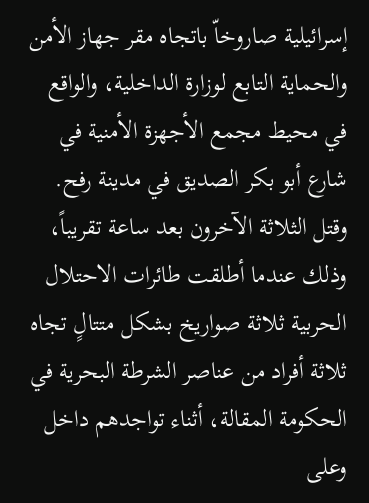إسرائيلية صاروخاّ باتجاه مقر جهاز الأمن والحماية التابع لوزارة الداخلية، والواقع في محيط مجمع الأجهزة الأمنية في شارع أبو بكر الصديق في مدينة رفح.   وقتل الثلاثة الآخرون بعد ساعة تقريباً، وذلك عندما أطلقت طائرات الاحتلال الحربية ثلاثة صواريخ بشكل متتالٍ تجاه ثلاثة أفراد من عناصر الشرطة البحرية في الحكومة المقالة، أثناء تواجدهم داخل وعلى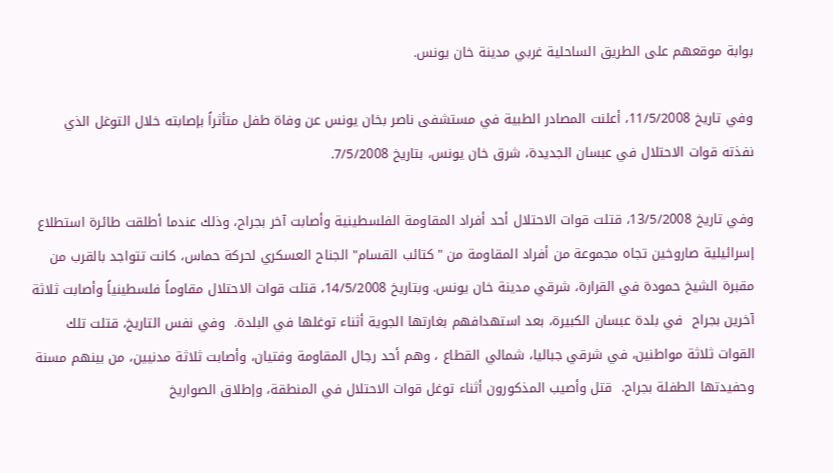بوابة موقعهم على الطريق الساحلية غربي مدينة خان يونس.

وفي تاريخ 11/5/2008، أعلنت المصادر الطبية في مستشفى ناصر بخان يونس عن وفاة طفل متأثراً بإصابته خلال التوغل الذي نفذته قوات الاحتلال في عبسان الجديدة، شرق خان يونس، بتاريخ 7/5/2008.

وفي تاريخ 13/5/2008، قتلت قوات الاحتلال أحد أفراد المقاومة الفلسطينية وأصابت آخر بجراح، وذلك عندما أطلقت طائرة استطلاع إسرائيلية صاروخين تجاه مجموعة من أفراد المقاومة من "كتائب القسام" الجناح العسكري لحركة حماس، كانت تتواجد بالقرب من مقبرة الشيخ حمودة في القرارة، شرقي مدينة خان يونس. وبتاريخ 14/5/2008، قتلت قوات الاحتلال مقاوماً فلسطينياً وأصابت ثلاثة آخرين بجراح  في بلدة عبسان الكبيرة، بعد استهدافهم بغارتها الجوية أثناء توغلها في البلدة.  وفي نفس التاريخ، قتلت تلك القوات ثلاثة مواطنين، في شرقي جباليا، شمالي القطاع ، وهم أحد رجال المقاومة وفتيان، وأصابت ثلاثة مدنيين، من بينهم مسنة وحفيدتها الطفلة بجراح.  قتل وأصيب المذكورون أثناء توغل قوات الاحتلال في المنطقة، وإطلاق الصواريخ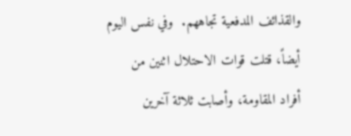والقذائف المدفعية تجاههم.  وفي نفس اليوم أيضاً، قتلت قوات الاحتلال اثنين من أفراد المقاومة، وأصابت ثلاثة آخرين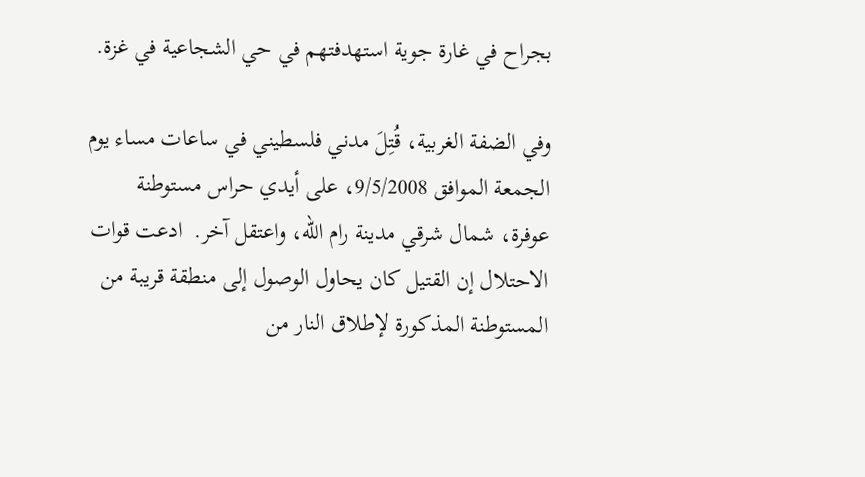بجراح في غارة جوية استهدفتهم في حي الشجاعية في غزة.

وفي الضفة الغربية، قُتِلَ مدني فلسطيني في ساعات مساء يوم الجمعة الموافق 9/5/2008، على أيدي حراس مستوطنة عوفرة، شمال شرقي مدينة رام الله، واعتقل آخر.  ادعت قوات الاحتلال إن القتيل كان يحاول الوصول إلى منطقة قريبة من المستوطنة المذكورة لإطلاق النار من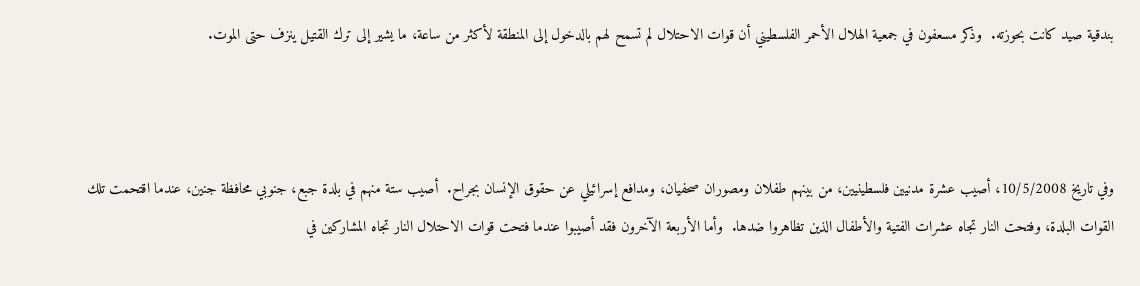بندقية صيد كانت بحوزته.  وذكر مسعفون في جمعية الهلال الأحمر الفلسطيني أن قوات الاحتلال لم تسمح لهم بالدخول إلى المنطقة لأكثر من ساعة، ما يشير إلى ترك القتيل ينزف حتى الموت.



وفي تاريخ 10/5/2008، أصيب عشرة مدنيين فلسطينيين، من بينهم طفلان ومصوران صحفيان، ومدافع إسرائيلي عن حقوق الإنسان بجراح.  أصيب ستة منهم في بلدة جبع، جنوبي محافظة جنين، عندما اقتحمت تلك القوات البلدة، وفتحت النار تجاه عشرات الفتية والأطفال الذين تظاهروا ضدها.  وأما الأربعة الآخرون فقد أصيبوا عندما فتحت قوات الاحتلال النار تجاه المشاركين في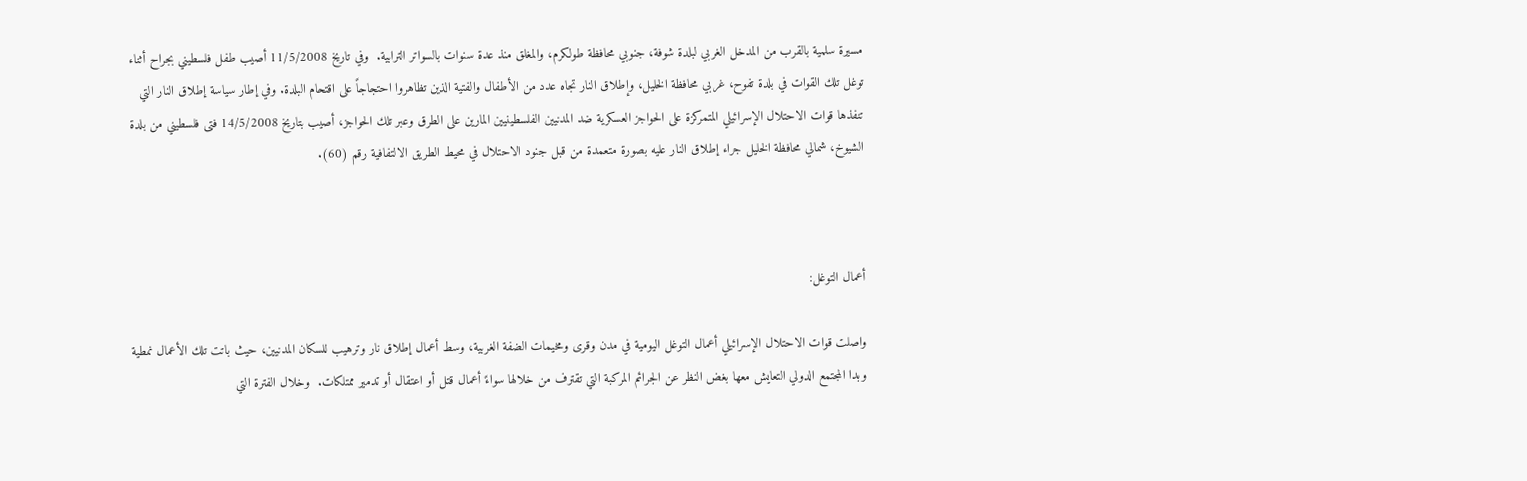مسيرة سلمية بالقرب من المدخل الغربي لبلدة شوفة، جنوبي محافظة طولكرم، والمغلق منذ عدة سنوات بالسواتر الترابية.  وفي تاريخ 11/5/2008 أصيب طفل فلسطيني بجراح أثناء توغل تلك القوات في بلدة تفوح، غربي محافظة الخليل، وإطلاق النار تجاه عدد من الأطفال والفتية الذين تظاهروا احتجاجاً على اقتحام البلدة. وفي إطار سياسة إطلاق النار التي تنفذها قوات الاحتلال الإسرائيلي المتمركزة على الحواجز العسكرية ضد المدنيين الفلسطينيين المارين على الطرق وعبر تلك الحواجز، أصيب بتاريخ 14/5/2008 فتى فلسطيني من بلدة الشيوخ، شمالي محافظة الخليل جراء إطلاق النار عليه بصورة متعمدة من قبل جنود الاحتلال في محيط الطريق الالتفافية رقم (60).



أعمال التوغل:

واصلت قوات الاحتلال الإسرائيلي أعمال التوغل اليومية في مدن وقرى ومخيمات الضفة الغربية، وسط أعمال إطلاق نار وترهيب للسكان المدنيين، حيث باتت تلك الأعمال نمطية وبدا المجتمع الدولي التعايش معها بغض النظر عن الجرائم المركبة التي تقترف من خلالها سواءً أعمال قتل أو اعتقال أو تدمير ممتلكات.  وخلال الفترة التي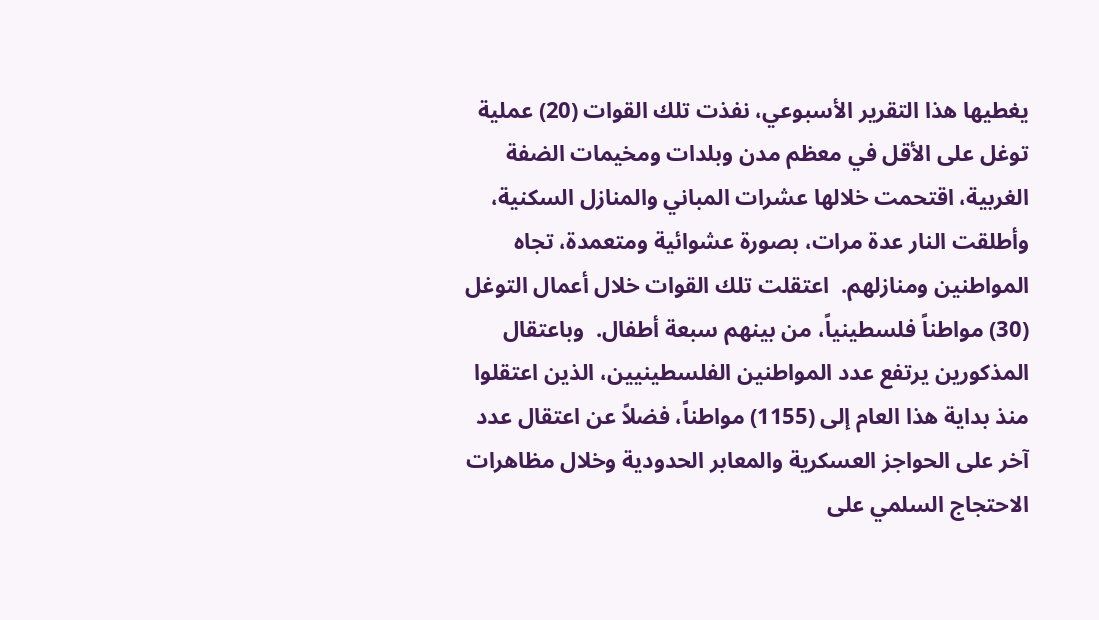يغطيها هذا التقرير الأسبوعي، نفذت تلك القوات (20) عملية توغل على الأقل في معظم مدن وبلدات ومخيمات الضفة الغربية، اقتحمت خلالها عشرات المباني والمنازل السكنية، وأطلقت النار عدة مرات، بصورة عشوائية ومتعمدة، تجاه المواطنين ومنازلهم.  اعتقلت تلك القوات خلال أعمال التوغل (30) مواطناً فلسطينياً، من بينهم سبعة أطفال.  وباعتقال المذكورين يرتفع عدد المواطنين الفلسطينيين، الذين اعتقلوا منذ بداية هذا العام إلى (1155) مواطناً، فضلاً عن اعتقال عدد آخر على الحواجز العسكرية والمعابر الحدودية وخلال مظاهرات الاحتجاج السلمي على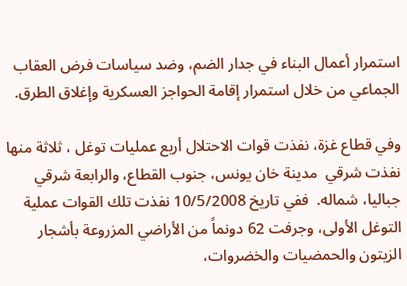استمرار أعمال البناء في جدار الضم، وضد سياسات فرض العقاب الجماعي من خلال استمرار إقامة الحواجز العسكرية وإغلاق الطرق.

وفي قطاع غزة، نفذت قوات الاحتلال أربع عمليات توغل ، ثلاثة منها نفذت شرقي  مدينة خان يونس، جنوب القطاع، والرابعة شرقي جباليا، شماله.  ففي تاريخ 10/5/2008 نفذت تلك القوات عملية التوغل الأولى، وجرفت 62 دونماً من الأراضي المزروعة بأشجار الزيتون والحمضيات والخضروات،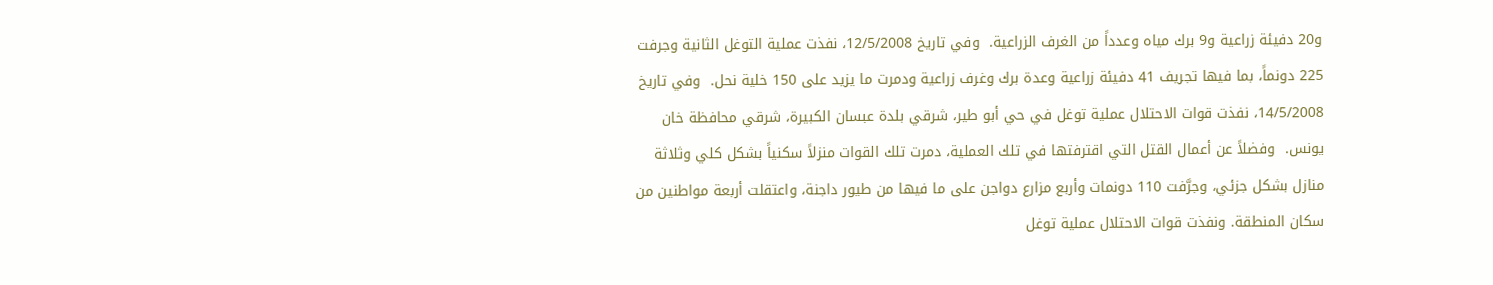و20 دفيئة زراعية و9 برك مياه وعدداً من الغرف الزراعية.  وفي تاريخ 12/5/2008، نفذت عملية التوغل الثانية وجرفت 225 دونماً، بما فيها تجريف 41 دفيئة زراعية وعدة برك وغرف زراعية ودمرت ما يزيد على 150 خلية نحل.  وفي تاريخ 14/5/2008، نفذت قوات الاحتلال عملية توغل في حي أبو طير، شرقي بلدة عبسان الكبيرة، شرقي محافظة خان يونس.  وفضلاً عن أعمال القتل التي اقترفتها في تلك العملية، دمرت تلك القوات منزلاً سكنياً بشكل كلي وثلاثة منازل بشكل جزئي، وجرَّفت 110 دونمات وأربع مزارع دواجن على ما فيها من طيور داجنة، واعتقلت أربعة مواطنين من سكان المنطقة. ونفذت قوات الاحتلال عملية توغل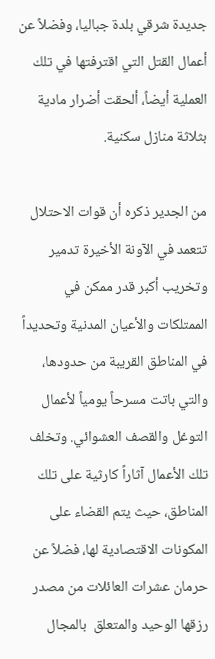جديدة شرقي بلدة جباليا، وفضلاً عن أعمال القتل التي اقترفتها في تلك العملية أيضاً، ألحقت أضرار مادية بثلاثة منازل سكنية.

من الجدير ذكره أن قوات الاحتلال تتعمد في الآونة الأخيرة تدمير وتخريب أكبر قدر ممكن في الممتلكات والأعيان المدنية وتحديداً في المناطق القريبة من حدودها، والتي باتت مسرحاً يومياً لأعمال التوغل والقصف العشوائي. وتخلف تلك الأعمال آثاراً كارثية على تلك المناطق، حيث يتم القضاء على المكونات الاقتصادية لها، فضلاً عن حرمان عشرات العائلات من مصدر رزقها الوحيد والمتعلق  بالمجال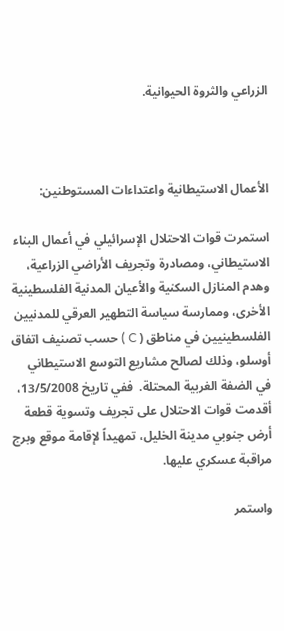الزراعي والثروة الحيوانية.



الأعمال الاستيطانية واعتداءات المستوطنين:

استمرت قوات الاحتلال الإسرائيلي في أعمال البناء الاستيطاني، ومصادرة وتجريف الأراضي الزراعية، وهدم المنازل السكنية والأعيان المدنية الفلسطينية الأخرى، وممارسة سياسة التطهير العرقي للمدنيين الفلسطينيين في مناطق ( C ) حسب تصنيف اتفاق أوسلو، وذلك لصالح مشاريع التوسع الاستيطاني في الضفة الغربية المحتلة.  ففي تاريخ 13/5/2008، أقدمت قوات الاحتلال على تجريف وتسوية قطعة أرض جنوبي مدينة الخليل، تمهيداً لإقامة موقع وبرج مراقبة عسكري عليها.

واستمر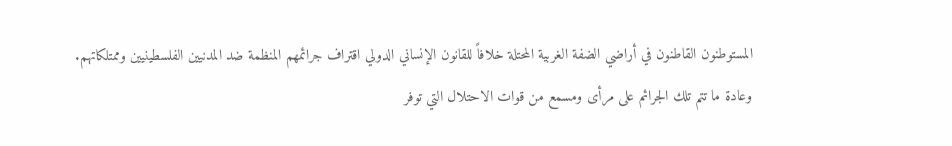المستوطنون القاطنون في أراضي الضفة الغربية المحتلة خلافاً للقانون الإنساني الدولي اقتراف جرائمهم المنظمة ضد المدنيين الفلسطينيين وممتلكاتهم.  وعادة ما تتم تلك الجرائم على مرأى ومسمع من قوات الاحتلال التي توفر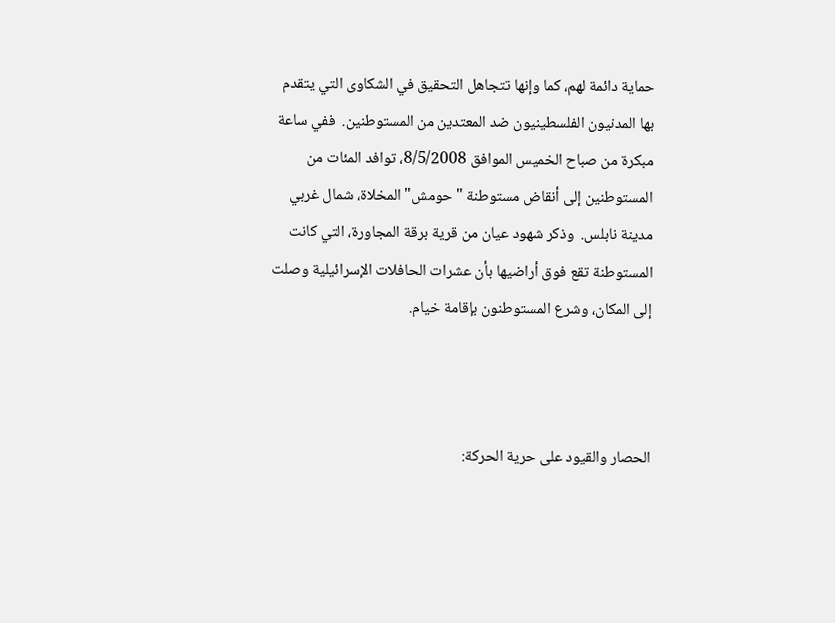حماية دائمة لهم، كما وإنها تتجاهل التحقيق في الشكاوى التي يتقدم بها المدنيون الفلسطينيون ضد المعتدين من المستوطنين.  ففي ساعة مبكرة من صباح الخميس الموافق 8/5/2008، توافد المئات من المستوطنين إلى أنقاض مستوطنة "حومش" المخلاة، شمال غربي مدينة نابلس.  وذكر شهود عيان من قرية برقة المجاورة، التي كانت المستوطنة تقع فوق أراضيها بأن عشرات الحافلات الإسرائيلية وصلت إلى المكان، وشرع المستوطنون بإقامة خيام.



الحصار والقيود على حرية الحركة: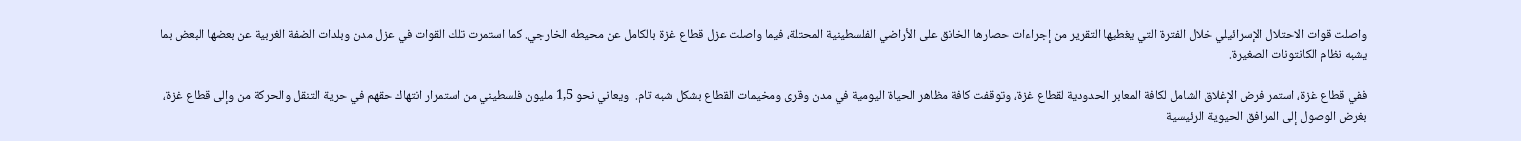واصلت قوات الاحتلال الإسرائيلي خلال الفترة التي يغطيها التقرير من إجراءات حصارها الخانق على الأراضي الفلسطينية المحتلة، فيما واصلت عزل قطاع غزة بالكامل عن محيطه الخارجي. كما استمرت تلك القوات في عزل مدن وبلدات الضفة الغربية عن بعضها البعض بما يشبه نظام الكانتونات الصغيرة.

ففي قطاع غزة، استمر فرض الإغلاق الشامل لكافة المعابر الحدودية لقطاع غزة، وتوقفت كافة مظاهر الحياة اليومية في مدن وقرى ومخيمات القطاع بشكل شبه تام.  ويعاني نحو 1,5 مليون فلسطيني من استمرار انتهاك حقهم في حرية التنقل والحركة من وإلى قطاع غزة، بغرض الوصول إلى المرافق الحيوية الرئيسية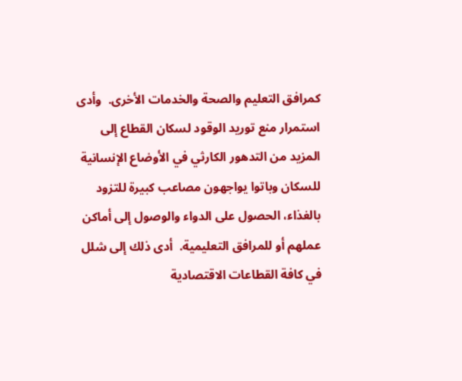كمرافق التعليم والصحة والخدمات الأخرى.  وأدى استمرار منع توريد الوقود لسكان القطاع إلى المزيد من التدهور الكارثي في الأوضاع الإنسانية للسكان وباتوا يواجهون مصاعب كبيرة للتزود بالغذاء، الحصول على الدواء والوصول إلى أماكن عملهم أو للمرافق التعليمية.  أدى ذلك إلى شلل في كافة القطاعات الاقتصادية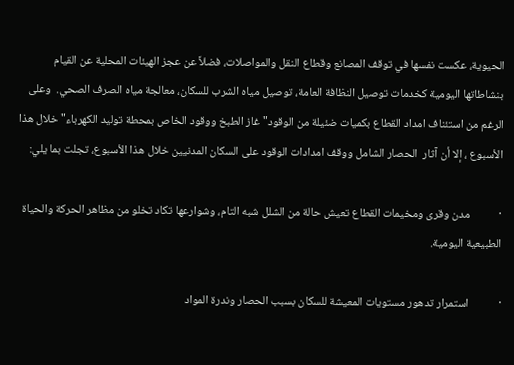الحيوية، عكست نفسها في توقف المصانع وقطاع النقل والمواصلات، فضلاً عن عجز الهيئات المحلية عن القيام بنشاطاتها اليومية كخدمات توصيل النظافة العامة، توصيل مياه الشرب للسكان، معالجة مياه الصرف الصحي.  وعلى الرغم من استئناف امداد القطاع بكميات ضئيلة من الوقود" غاز الطبخ ووقود الخاص بمحطة توليد الكهرباء" خلال هذا الأسبوع ، إلا أن آثار  الحصار الشامل ووقف امدادات الوقود على السكان المدنيين خلال هذا الأسبوع، تجلت بما يلي:

·           مدن وقرى ومخيمات القطاع تعيش حالة من الشلل شبه التام، وشوارعها تكاد تخلو من مظاهر الحركة والحياة الطبيعية اليومية.

·           استمرار تدهور مستويات المعيشة للسكان بسبب الحصار وندرة المواد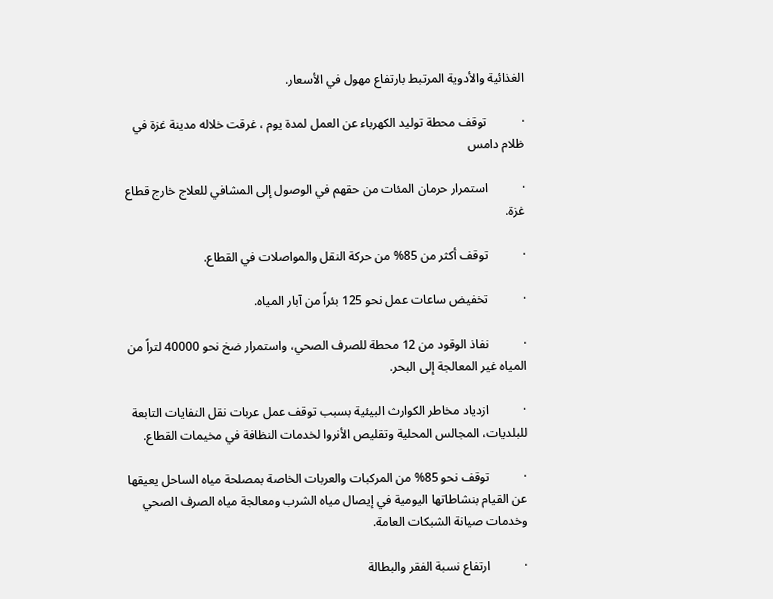الغذائية والأدوية المرتبط بارتفاع مهول في الأسعار.

·           توقف محطة توليد الكهرباء عن العمل لمدة يوم ، غرقت خلاله مدينة غزة في ظلام دامس

·           استمرار حرمان المئات من حقهم في الوصول إلى المشافي للعلاج خارج قطاع غزة.

·           توقف أكثر من 85% من حركة النقل والمواصلات في القطاع.

·           تخفيض ساعات عمل نحو 125 بئراً من آبار المياه.

·           نفاذ الوقود من 12 محطة للصرف الصحي، واستمرار ضخ نحو 40000 لتراً من المياه غير المعالجة إلى البحر.

·           ازدياد مخاطر الكوارث البيئية بسبب توقف عمل عربات نقل النفايات التابعة للبلديات، المجالس المحلية وتقليص الأنروا لخدمات النظافة في مخيمات القطاع.

·           توقف نحو 85% من المركبات والعربات الخاصة بمصلحة مياه الساحل يعيقها عن القيام بنشاطاتها اليومية في إيصال مياه الشرب ومعالجة مياه الصرف الصحي وخدمات صيانة الشبكات العامة.

·           ارتفاع نسبة الفقر والبطالة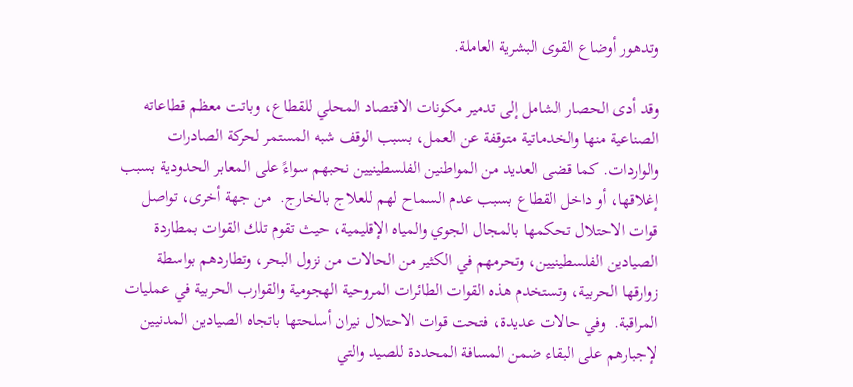وتدهور أوضاع القوى البشرية العاملة.

وقد أدى الحصار الشامل إلى تدمير مكونات الاقتصاد المحلي للقطاع، وباتت معظم قطاعاته الصناعية منها والخدماتية متوقفة عن العمل، بسبب الوقف شبه المستمر لحركة الصادرات والواردات. كما قضى العديد من المواطنين الفلسطينيين نحبهم سواءً على المعابر الحدودية بسبب إغلاقها، أو داخل القطاع بسبب عدم السماح لهم للعلاج بالخارج.  من جهة أخرى، تواصل قوات الاحتلال تحكمها بالمجال الجوي والمياه الإقليمية، حيث تقوم تلك القوات بمطاردة الصيادين الفلسطينيين، وتحرمهم في الكثير من الحالات من نزول البحر، وتطاردهم بواسطة زوارقها الحربية، وتستخدم هذه القوات الطائرات المروحية الهجومية والقوارب الحربية في عمليات المراقبة.  وفي حالات عديدة، فتحت قوات الاحتلال نيران أسلحتها باتجاه الصيادين المدنيين لإجبارهم على البقاء ضمن المسافة المحددة للصيد والتي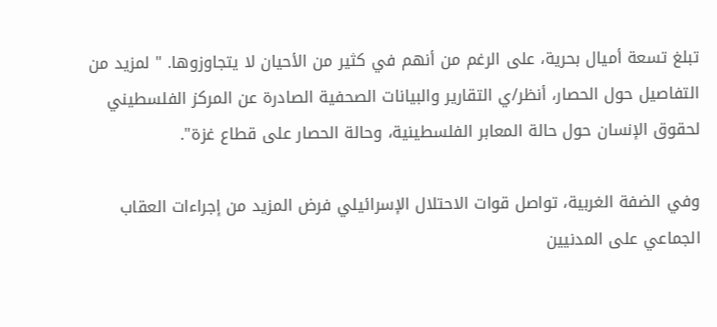تبلغ تسعة أميال بحرية، على الرغم من أنهم في كثير من الأحيان لا يتجاوزوها. " لمزيد من التفاصيل حول الحصار، أنظر/ي التقارير والبيانات الصحفية الصادرة عن المركز الفلسطيني لحقوق الإنسان حول حالة المعابر الفلسطينية، وحالة الحصار على قطاع غزة".

وفي الضفة الغربية، تواصل قوات الاحتلال الإسرائيلي فرض المزيد من إجراءات العقاب الجماعي على المدنيين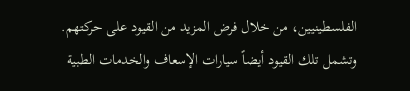الفلسطينيين، من خلال فرض المزيد من القيود على حركتهم.  وتشمل تلك القيود أيضاً سيارات الإسعاف والخدمات الطبية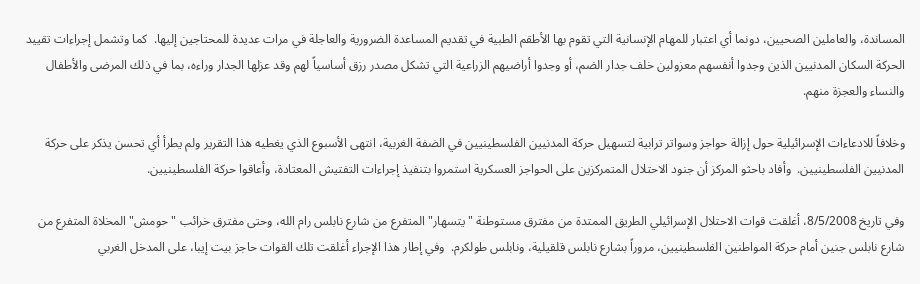المساندة، والعاملين الصحيين، دونما أي اعتبار للمهام الإنسانية التي تقوم بها الأطقم الطبية في تقديم المساعدة الضرورية والعاجلة في مرات عديدة للمحتاجين إليها.  كما وتشمل إجراءات تقييد الحركة السكان المدنيين الذين وجدوا أنفسهم معزولين خلف جدار الضم، أو وجدوا أراضيهم الزراعية التي تشكل مصدر رزق أساسياً لهم وقد عزلها الجدار وراءه، بما في ذلك المرضى والأطفال والنساء والعجزة منهم.

وخلافاً للادعاءات الإسرائيلية حول إزالة حواجز وسواتر ترابية لتسهيل حركة المدنيين الفلسطينيين في الضفة الغربية، انتهى الأسبوع الذي يغطيه هذا التقرير ولم يطرأ أي تحسن يذكر على حركة المدنيين الفلسطينيين.  وأفاد باحثو المركز أن جنود الاحتلال المتمركزين على الحواجز العسكرية استمروا بتنفيذ إجراءات التفتيش المعتادة، وأعاقوا حركة الفلسطينيين.

وفي تاريخ 8/5/2008، أغلقت قوات الاحتلال الإسرائيلي الطريق الممتدة من مفترق مستوطنة "يتسهار" المتفرع من شارع نابلس رام الله، وحتى مفترق خرائب "حومش" المخلاة المتفرع من شارع نابلس جنين أمام حركة المواطنين الفلسطينيين، مروراً بشارع نابلس قلقيلية، ونابلس طولكرم.  وفي إطار هذا الإجراء أغلقت تلك القوات حاجز بيت إيبا، على المدخل الغربي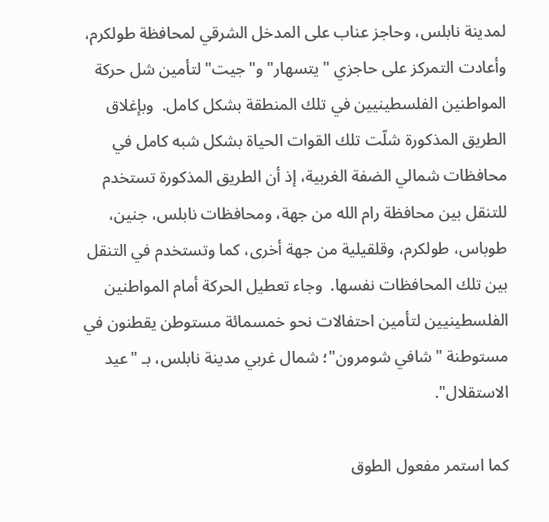لمدينة نابلس، وحاجز عناب على المدخل الشرقي لمحافظة طولكرم، وأعادت التمركز على حاجزي "يتسهار" و"جيت" لتأمين شل حركة المواطنين الفلسطينيين في تلك المنطقة بشكل كامل.  وبإغلاق الطريق المذكورة شلّت تلك القوات الحياة بشكل شبه كامل في محافظات شمالي الضفة الغربية، إذ أن الطريق المذكورة تستخدم للتنقل بين محافظة رام الله من جهة، ومحافظات نابلس، جنين، طوباس، طولكرم، وقلقيلية من جهة أخرى، كما وتستخدم في التنقل بين تلك المحافظات نفسها.  وجاء تعطيل الحركة أمام المواطنين الفلسطينيين لتأمين احتفالات نحو خمسمائة مستوطن يقطنون في مستوطنة "شافي شومرون"؛ شمال غربي مدينة نابلس، بـ "عيد الاستقلال".

كما استمر مفعول الطوق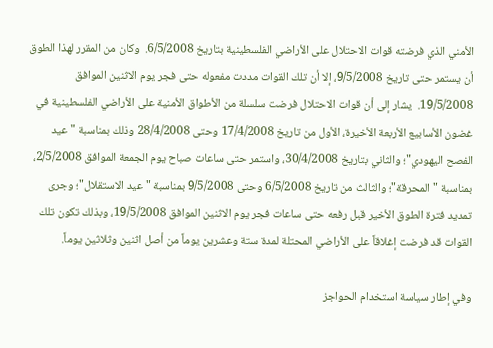الأمني الذي فرضته قوات الاحتلال على الأراضي الفلسطينية بتاريخ 6/5/2008.  وكان من المقرر لهذا الطوق أن يستمر حتى تاريخ 9/5/2008، إلا أن تلك القوات مددت مفعوله حتى فجر يوم الاثنين الموافق 19/5/2008.  يشار إلى أن قوات الاحتلال فرضت سلسلة من الأطواق الأمنية على الأراضي الفلسطينية في غضون الأسابيع الأربعة الأخيرة، الأول من تاريخ 17/4/2008 وحتى 28/4/2008 وذلك بمناسبة "عيد الفصح اليهودي"؛ والثاني بتاريخ 30/4/2008، واستمر حتى ساعات صباح يوم الجمعة الموافق 2/5/2008، بمناسبة "المحرقة"؛ والثالث من تاريخ 6/5/2008 وحتى 9/5/2008 بمناسبة "عيد الاستقلال"؛ وجرى تمديد فترة الطوق الأخير قبل رفعه حتى ساعات فجر يوم الاثنين الموافق 19/5/2008، وبذلك تكون تلك القوات قد فرضت إغلاقاً على الأراضي المحتلة لمدة ستة وعشرين يوماً من أصل اثنين وثلاثين يوماً.

وفي إطار سياسة استخدام الحواجز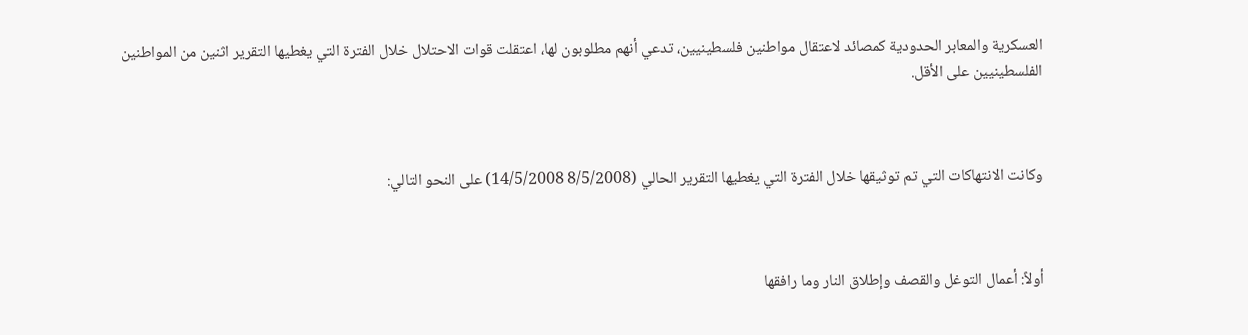العسكرية والمعابر الحدودية كمصائد لاعتقال مواطنين فلسطينيين، تدعي أنهم مطلوبون لها، اعتقلت قوات الاحتلال خلال الفترة التي يغطيها التقرير اثنين من المواطنين الفلسطينيين على الأقل.



وكانت الانتهاكات التي تم توثيقها خلال الفترة التي يغطيها التقرير الحالي (8/5/2008 14/5/2008) على النحو التالي:



أولاً: أعمال التوغل والقصف وإطلاق النار وما رافقها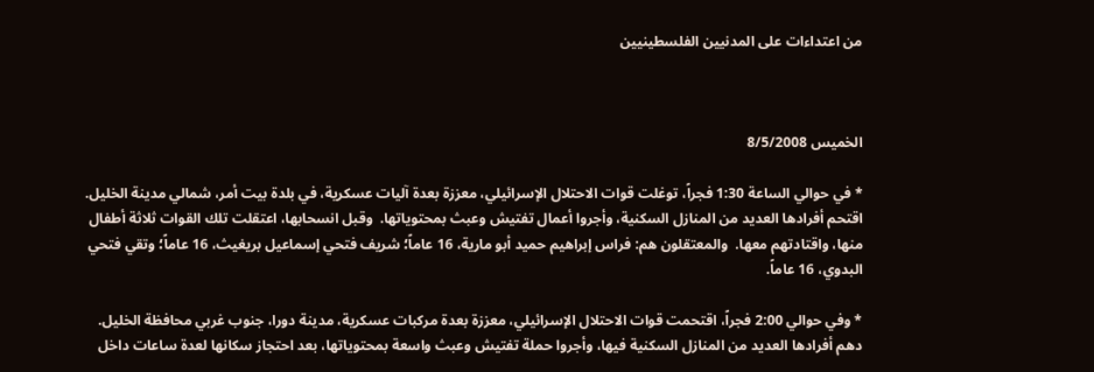من اعتداءات على المدنيين الفلسطينيين



الخميس 8/5/2008

* في حوالي الساعة 1:30 فجراً، توغلت قوات الاحتلال الإسرائيلي، معززة بعدة آليات عسكرية، في بلدة بيت أمر، شمالي مدينة الخليل.  اقتحم أفرادها العديد من المنازل السكنية، وأجروا أعمال تفتيش وعبث بمحتوياتها.  وقبل انسحابها، اعتقلت تلك القوات ثلاثة أطفال منها، واقتادتهم معها.  والمعتقلون هم: فراس إبراهيم حميد أبو مارية، 16 عاماً؛ شريف فتحي إسماعيل بريغيث، 16 عاماً؛ وتقي فتحي البدوي، 16 عاماً.

* وفي حوالي 2:00 فجراً، اقتحمت قوات الاحتلال الإسرائيلي، معززة بعدة مركبات عسكرية، مدينة دورا، جنوب غربي محافظة الخليل.  دهم أفرادها العديد من المنازل السكنية فيها، وأجروا حملة تفتيش وعبث واسعة بمحتوياتها، بعد احتجاز سكانها لعدة ساعات داخل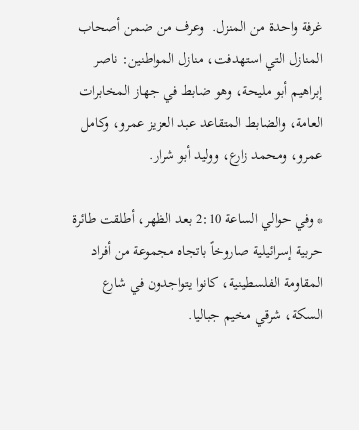غرفة واحدة من المنزل.  وعرف من ضمن أصحاب المنازل التي استهدفت، منازل المواطنين: ناصر إبراهيم أبو مليحة، وهو ضابط في جهاز المخابرات العامة، والضابط المتقاعد عبد العزيز عمرو، وكامل عمرو، ومحمد زارع، ووليد أبو شرار.

* وفي حوالي الساعة 2:10 بعد الظهر، أطلقت طائرة حربية إسرائيلية صاروخاً باتجاه مجموعة من أفراد المقاومة الفلسطينية، كانوا يتواجدون في شارع السكة، شرقي مخيم جباليا.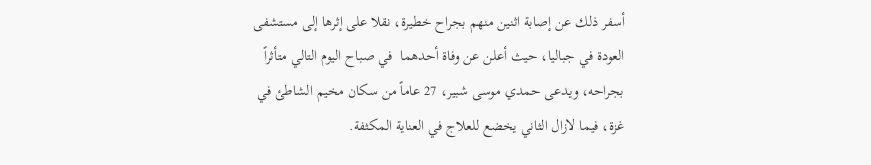أسفر ذلك عن إصابة اثنين منهم بجراح خطيرة، نقلا على إثرها إلى مستشفى العودة في جباليا، حيث أعلن عن وفاة أحدهما  في صباح اليوم التالي متأثراً بجراحه، ويدعى حمدي موسى شبير، 27 عاماً من سكان مخيم الشاطئ في غزة، فيما لازال الثاني يخضع للعلاج في العناية المكثفة.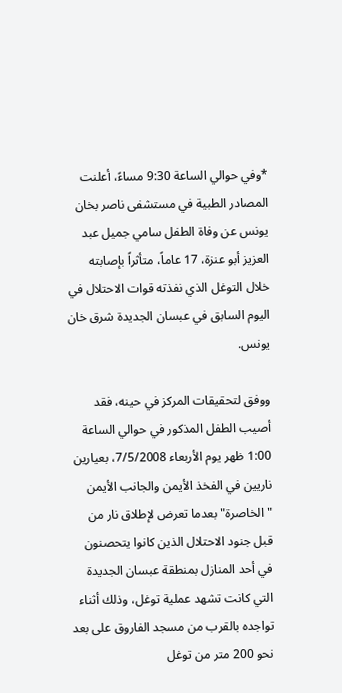*وفي حوالي الساعة 9:30 مساءً، أعلنت المصادر الطبية في مستشفى ناصر بخان يونس عن وفاة الطفل سامي جميل عبد العزيز أبو عنزة، 17 عاماً، متأثراً بإصابته خلال التوغل الذي نفذته قوات الاحتلال في اليوم السابق في عبسان الجديدة شرق خان يونس.

ووفق لتحقيقات المركز في حينه، فقد أصيب الطفل المذكور في حوالي الساعة 1:00 ظهر يوم الأربعاء 7/5/2008، بعيارين ناريين في الفخذ الأيمن والجانب الأيمن "الخاصرة" بعدما تعرض لإطلاق نار من قبل جنود الاحتلال الذين كانوا يتحصنون في أحد المنازل بمنطقة عبسان الجديدة التي كانت تشهد عملية توغل، وذلك أثناء تواجده بالقرب من مسجد الفاروق على بعد نحو 200 متر من توغل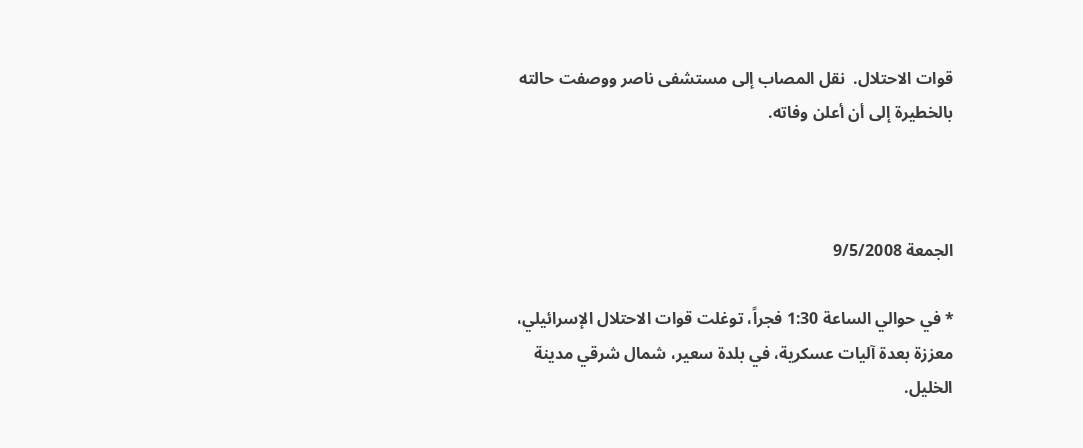قوات الاحتلال.  نقل المصاب إلى مستشفى ناصر ووصفت حالته بالخطيرة إلى أن أعلن وفاته.



الجمعة 9/5/2008

* في حوالي الساعة 1:30 فجراً، توغلت قوات الاحتلال الإسرائيلي، معززة بعدة آليات عسكرية، في بلدة سعير، شمال شرقي مدينة الخليل.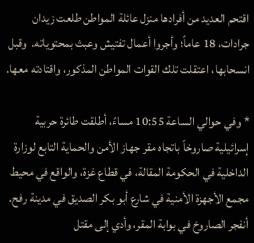اقتحم العديد من أفرادها منزل عائلة المواطن طلعت زيدان جرادات، 18 عاماً؛ وأجروا أعمال تفتيش وعبث بمحتوياته.  وقبل انسحابها، اعتقلت تلك القوات المواطن المذكور، واقتادته معها.

* وفي حوالي الساعة 10:55 مساءً، أطلقت طائرة حربية إسرائيلية صاروخاّ باتجاه مقر جهاز الأمن والحماية التابع لوزارة الداخلية في الحكومة المقالة، في قطاع غزة، والواقع في محيط مجمع الأجهزة الأمنية في شارع أبو بكر الصديق في مدينة رفح.  أنفجر الصاروخ في بوابة المقر، وأدي إلى مقتل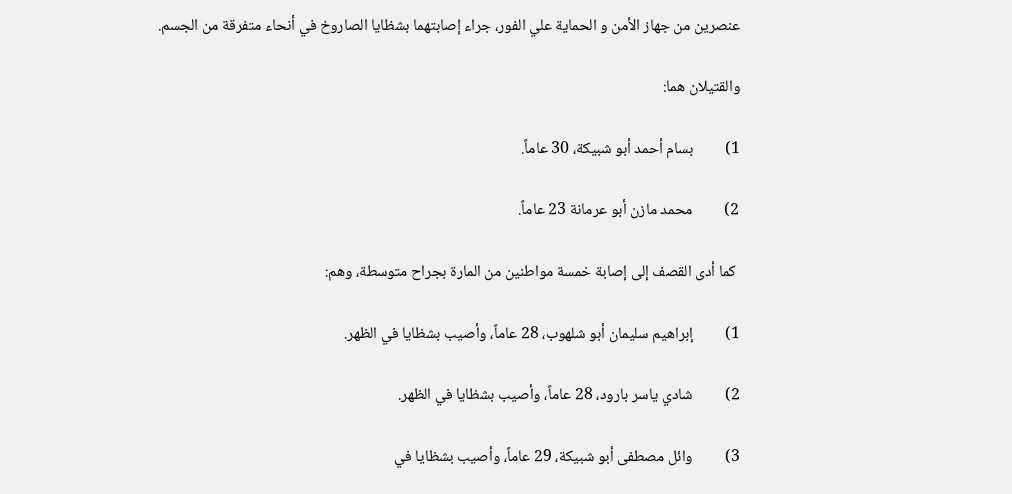عنصرين من جهاز الأمن و الحماية علي الفور، جراء إصابتهما بشظايا الصاروخ في أنحاء متفرقة من الجسم.

والقتيلان هما:

1)         بسام أحمد أبو شبيكة، 30 عاماً.

2)         محمد مازن أبو عرمانة 23 عاماً.

 كما أدى القصف إلى إصابة خمسة مواطنين من المارة بجراح متوسطة، وهم:

1)         إبراهيم سليمان أبو شلهوب، 28 عاماً، وأصيب بشظايا في الظهر.

2)         شادي ياسر بارود، 28 عاماً، وأصيب بشظايا في الظهر.

3)         وائل مصطفى أبو شبيكة، 29 عاماً، وأصيب بشظايا في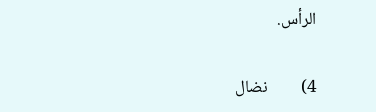الرأس.

4)         نضال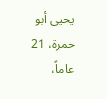يحيى أبو حمرة، 21 عاماً،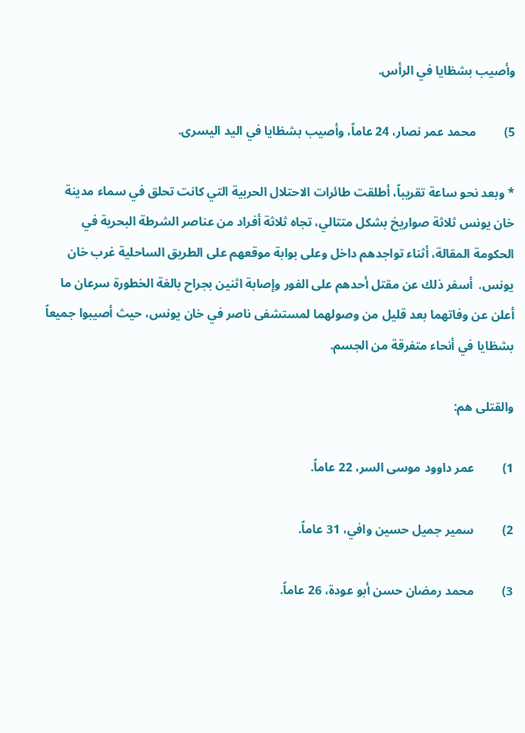وأصيب بشظايا في الرأس.

5)         محمد عمر نصار، 24 عاماً، وأصيب بشظايا في اليد اليسرى.

* وبعد نحو ساعة تقريباً، أطلقت طائرات الاحتلال الحربية التي كانت تحلق في سماء مدينة خان يونس ثلاثة صواريخ بشكل متتالي، تجاه ثلاثة أفراد من عناصر الشرطة البحرية في الحكومة المقالة، أثناء تواجدهم داخل وعلى بوابة موقعهم على الطريق الساحلية غرب خان يونس.  أسفر ذلك عن مقتل أحدهم على الفور وإصابة اثنين بجراح بالغة الخطورة سرعان ما أعلن عن وفاتهما بعد قليل من وصولهما لمستشفى ناصر في خان يونس، حيث أصيبوا جميعاً بشظايا في أنحاء متفرقة من الجسم.

والقتلى هم:

1)         عمر داوود موسى السر، 22 عاماً.

2)         سمير جميل حسين وافي، 31 عاماً.

3)         محمد رمضان حسن أبو عودة، 26 عاماً.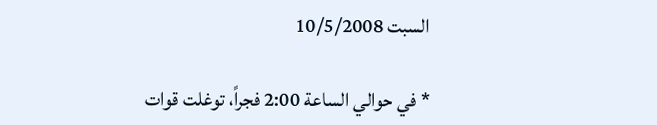السبت 10/5/2008

* في حوالي الساعة 2:00 فجراً، توغلت قوات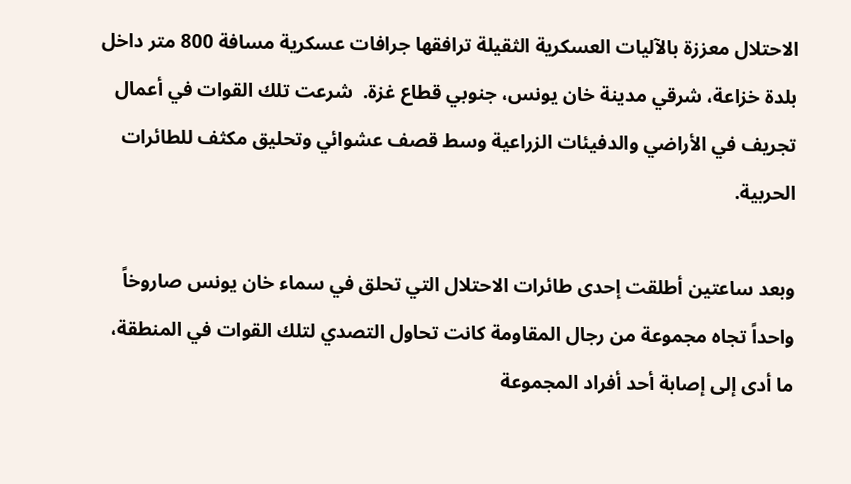الاحتلال معززة بالآليات العسكرية الثقيلة ترافقها جرافات عسكرية مسافة 800 متر داخل بلدة خزاعة، شرقي مدينة خان يونس، جنوبي قطاع غزة.  شرعت تلك القوات في أعمال تجريف في الأراضي والدفيئات الزراعية وسط قصف عشوائي وتحليق مكثف للطائرات الحربية.

وبعد ساعتين أطلقت إحدى طائرات الاحتلال التي تحلق في سماء خان يونس صاروخاً واحداً تجاه مجموعة من رجال المقاومة كانت تحاول التصدي لتلك القوات في المنطقة، ما أدى إلى إصابة أحد أفراد المجموعة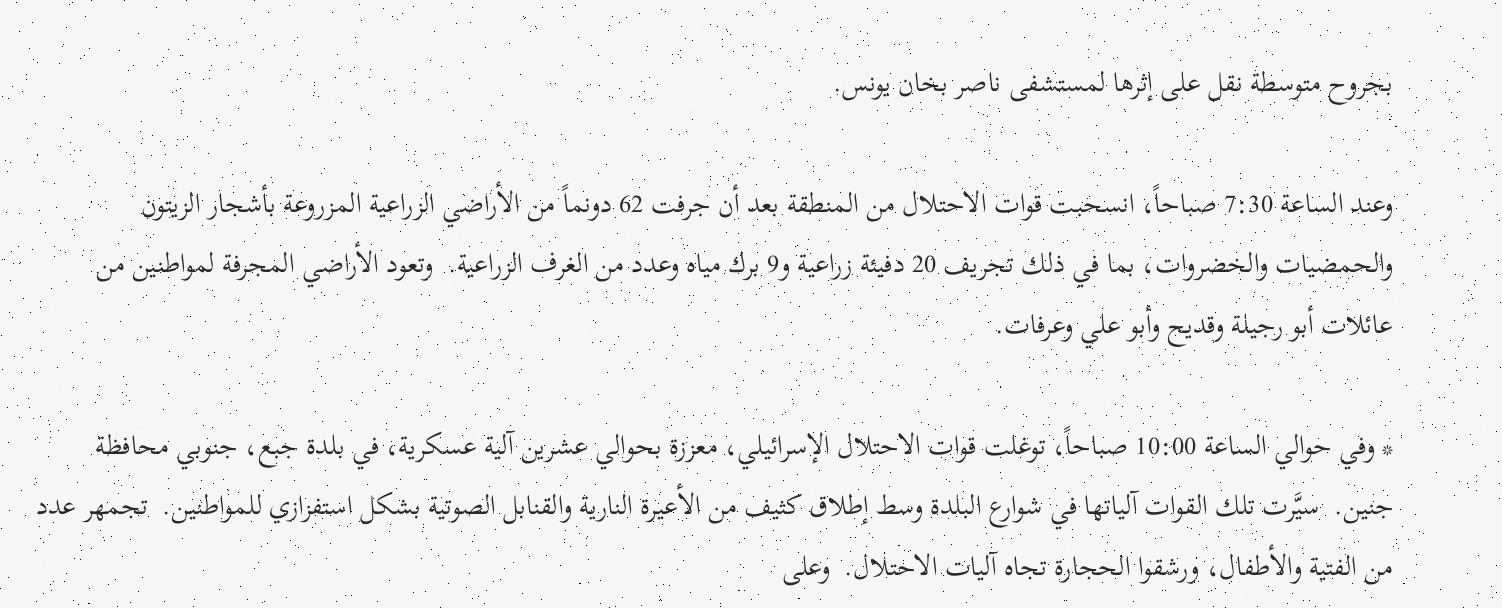بجروح متوسطة نقل على إثرها لمستشفى ناصر بخان يونس.

وعند الساعة 7:30 صباحاً، انسحبت قوات الاحتلال من المنطقة بعد أن جرفت 62 دونماً من الأراضي الزراعية المزروعة بأشجار الزيتون والحمضيات والخضروات، بما في ذلك تجريف 20 دفيئة زراعية و9 برك مياه وعدد من الغرف الزراعية.  وتعود الأراضي المجرفة لمواطنين من عائلات أبو رجيلة وقديح وأبو علي وعرفات.

* وفي حوالي الساعة 10:00 صباحاً، توغلت قوات الاحتلال الإسرائيلي، معززة بحوالي عشرين آلية عسكرية، في بلدة جبع، جنوبي محافظة جنين.  سيَّرت تلك القوات آلياتها في شوارع البلدة وسط إطلاق كثيف من الأعيرة النارية والقنابل الصوتية بشكل استفزازي للمواطنين.  تجمهر عدد من الفتية والأطفال، ورشقوا الحجارة تجاه آليات الاحتلال.  وعلى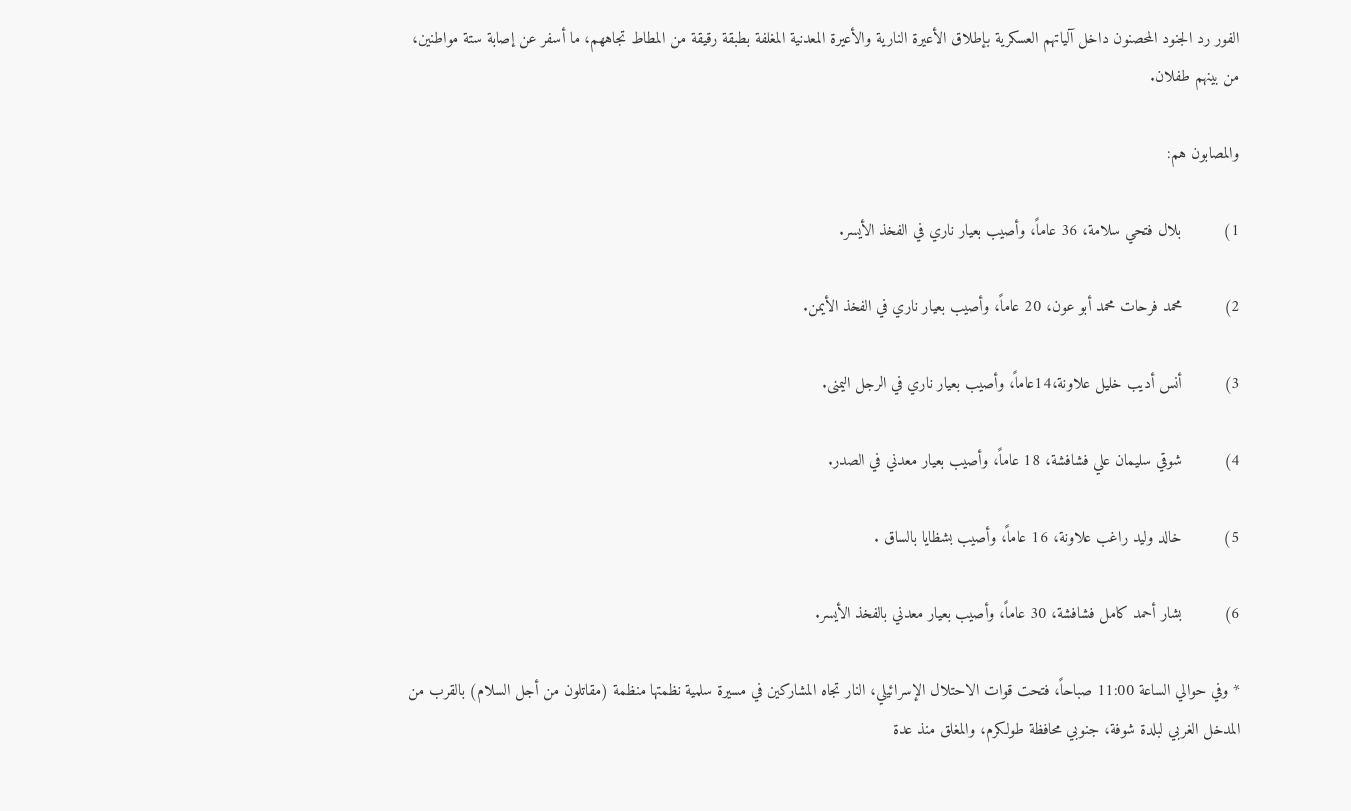الفور رد الجنود المحصنون داخل آلياتهم العسكرية بإطلاق الأعيرة النارية والأعيرة المعدنية المغلفة بطبقة رقيقة من المطاط تجاههم، ما أسفر عن إصابة ستة مواطنين، من بينهم طفلان.

والمصابون هم:

1)         بلال فتحي سلامة، 36 عاماً، وأصيب بعيار ناري في الفخذ الأيسر.

2)         محمد فرحات محمد أبو عون، 20 عاماً، وأصيب بعيار ناري في الفخذ الأيمن.

3)         أنس أديب خليل علاونة،14عاماً، وأصيب بعيار ناري في الرجل اليمنى.

4)         شوقي سليمان علي فشافشة، 18 عاماً، وأصيب بعيار معدني في الصدر.

5)         خالد وليد راغب علاونة، 16 عاماً، وأصيب بشظايا بالساق .

6)         بشار أحمد كامل فشافشة، 30 عاماً، وأصيب بعيار معدني بالفخذ الأيسر.

* وفي حوالي الساعة 11:00 صباحاً، فتحت قوات الاحتلال الإسرائيلي، النار تجاه المشاركين في مسيرة سلمية نظمتها منظمة (مقاتلون من أجل السلام) بالقرب من المدخل الغربي لبلدة شوفة، جنوبي محافظة طولكرم، والمغلق منذ عدة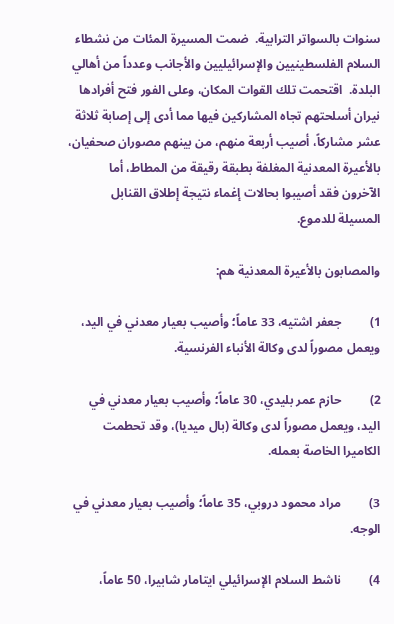سنوات بالسواتر الترابية.  ضمت المسيرة المئات من نشطاء السلام الفلسطينيين والإسرائيليين والأجانب وعدداً من أهالي البلدة.  اقتحمت تلك القوات المكان، وعلى الفور فتح أفرادها نيران أسلحتهم تجاه المشاركين فيها مما أدى إلى إصابة ثلاثة عشر مشاركاً، أصيب أربعة منهم، من بينهم مصوران صحفيان، بالأعيرة المعدنية المغلفة بطبقة رقيقة من المطاط، أما الآخرون فقد أصيبوا بحالات إغماء نتيجة إطلاق القنابل المسيلة للدموع.

والمصابون بالأعيرة المعدنية هم:

1)         جعفر اشتيه، 33 عاماً؛ وأصيب بعيار معدني في اليد، ويعمل مصوراً لدى وكالة الأنباء الفرنسية.

2)         حازم عمر بليدي، 30 عاماً؛ وأصيب بعيار معدني في اليد، ويعمل مصوراً لدى وكالة (بال ميديا)، وقد تحطمت الكاميرا الخاصة بعمله.

3)         مراد محمود دروبي، 35 عاماً؛ وأصيب بعيار معدني في الوجه.

4)         ناشط السلام الإسرائيلي ايتامار شابيرا، 50 عاماً،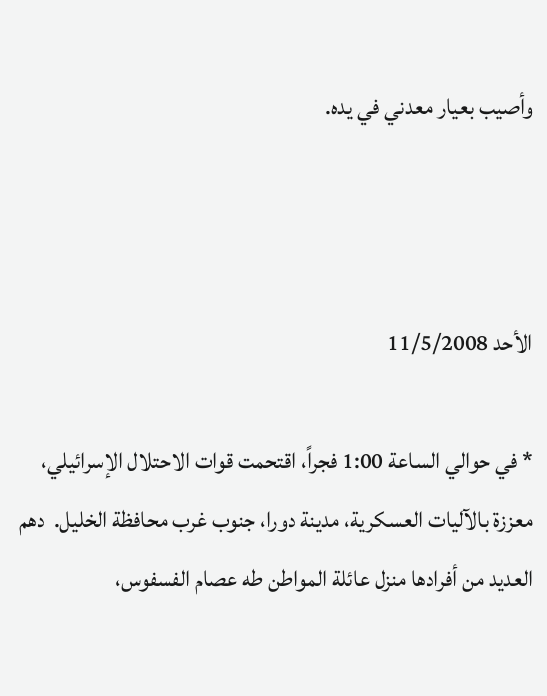وأصيب بعيار معدني في يده.



الأحد 11/5/2008

* في حوالي الساعة 1:00 فجراً، اقتحمت قوات الاحتلال الإسرائيلي، معززة بالآليات العسكرية، مدينة دورا، جنوب غرب محافظة الخليل.  دهم العديد من أفرادها منزل عائلة المواطن طه عصام الفسفوس،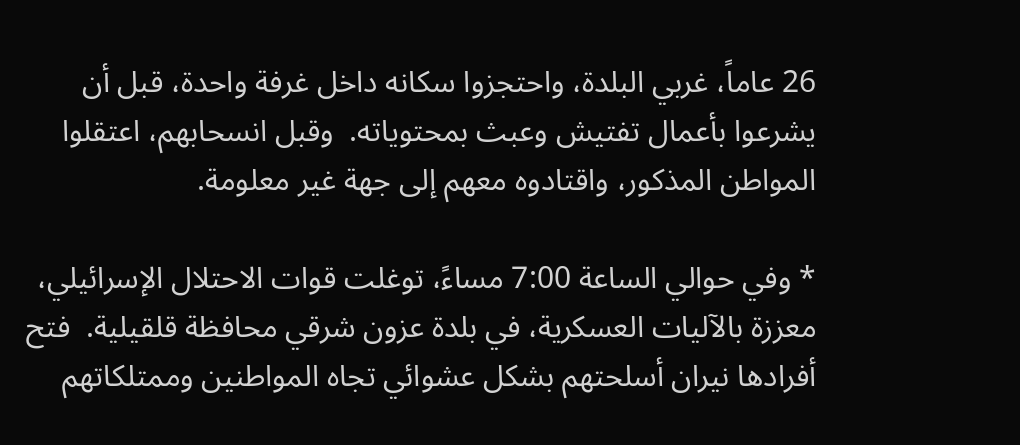26 عاماً، غربي البلدة، واحتجزوا سكانه داخل غرفة واحدة، قبل أن يشرعوا بأعمال تفتيش وعبث بمحتوياته.  وقبل انسحابهم، اعتقلوا المواطن المذكور، واقتادوه معهم إلى جهة غير معلومة.

* وفي حوالي الساعة 7:00 مساءً، توغلت قوات الاحتلال الإسرائيلي، معززة بالآليات العسكرية، في بلدة عزون شرقي محافظة قلقيلية.  فتح أفرادها نيران أسلحتهم بشكل عشوائي تجاه المواطنين وممتلكاتهم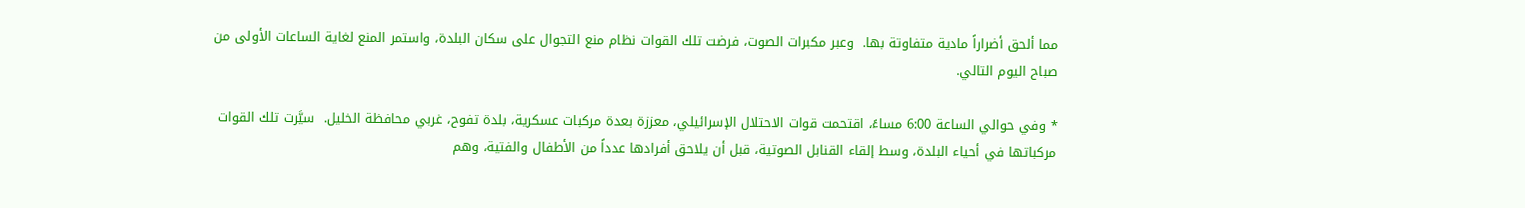مما ألحق أضراراً مادية متفاوتة بها.  وعبر مكبرات الصوت، فرضت تلك القوات نظام منع التجوال على سكان البلدة، واستمر المنع لغاية الساعات الأولى من صباح اليوم التالي.

* وفي حوالي الساعة 6:00 مساءً، اقتحمت قوات الاحتلال الإسرائيلي، معززة بعدة مركبات عسكرية، بلدة تفوح، غربي محافظة الخليل.  سيَّرت تلك القوات مركباتها في أحياء البلدة، وسط إلقاء القنابل الصوتية، قبل أن يلاحق أفرادها عدداً من الأطفال والفتية، وهم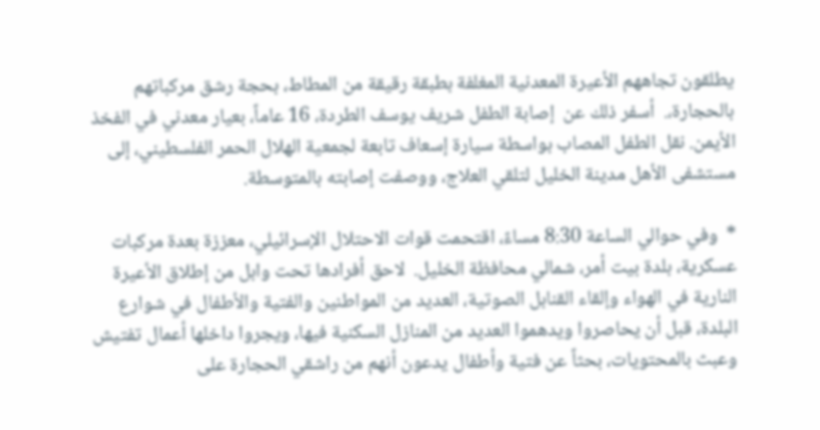يطلقون تجاههم الأعيرة المعدنية المغلفة بطبقة رقيقة من المطاط، بحجة رشق مركباتهم بالحجارة،.  أسفر ذلك عن  إصابة الطفل شريف يوسف الطردة، 16 عاماً، بعيار معدني في الفخذ الأيمن. نقل الطفل المصاب بواسطة سيارة إسعاف تابعة لجمعية الهلال الحمر الفلسطيني، إلى مستشفى الأهل مدينة الخليل لتلقي العلاج، ووصفت إصابته بالمتوسطة.

*  وفي حوالي الساعة 8:30 مساءً، اقتحمت قوات الاحتلال الإسرائيلي، معززة بعدة مركبات عسكرية، بلدة بيت أمر، شمالي محافظة الخليل.  لاحق أفرادها تحت وابل من إطلاق الأعيرة النارية في الهواء وإلقاء القنابل الصوتية، العديد من المواطنين والفتية والأطفال في شوارع البلدة، قبل أن يحاصروا ويدهموا العديد من المنازل السكنية فيها، ويجروا داخلها أعمال تفتيش وعبث بالمحتويات، بحثاً عن فتية وأطفال يدعون أنهم من راشقي الحجارة على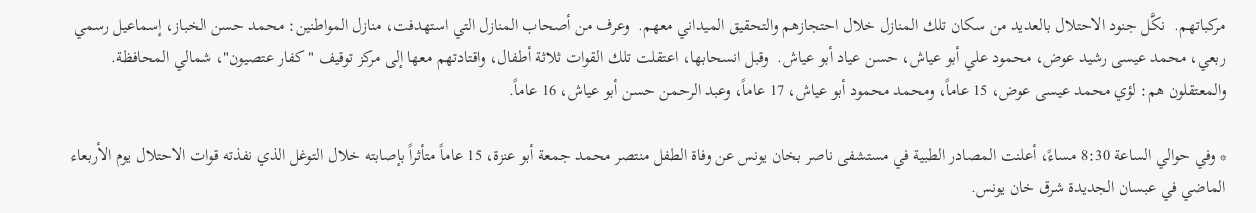مركباتهم.  نكَّل جنود الاحتلال بالعديد من سكان تلك المنازل خلال احتجازهم والتحقيق الميداني معهم.  وعرف من أصحاب المنازل التي استهدفت، منازل المواطنين: محمد حسن الخباز، إسماعيل رسمي ربعي، محمد عيسى رشيد عوض، محمود علي أبو عياش، حسن عياد أبو عياش.  وقبل انسحابها، اعتقلت تلك القوات ثلاثة أطفال، واقتادتهم معها إلى مركز توقيف "كفار عتصيون"، شمالي المحافظة.  والمعتقلون هم: لؤي محمد عيسى عوض، 15 عاماً، ومحمد محمود أبو عياش، 17 عاماً، وعبد الرحمن حسن أبو عياش، 16 عاماً.

* وفي حوالي الساعة 8:30 مساءً، أعلنت المصادر الطبية في مستشفى ناصر بخان يونس عن وفاة الطفل منتصر محمد جمعة أبو عنزة، 15 عاماً متأثراً بإصابته خلال التوغل الذي نفذته قوات الاحتلال يوم الأربعاء الماضي في عبسان الجديدة شرق خان يونس.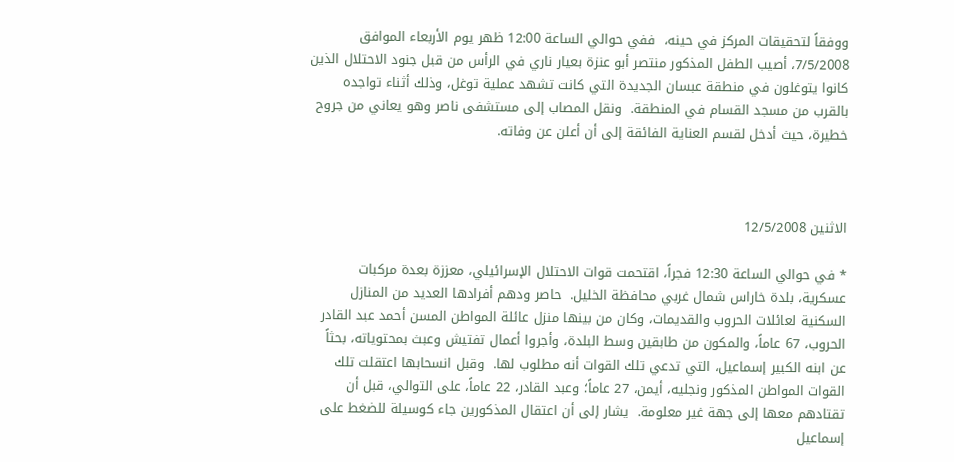ووفقاً لتحقيقات المركز في حينه،  ففي حوالي الساعة 12:00 ظهر يوم الأربعاء الموافق 7/5/2008، أصيب الطفل المذكور منتصر أبو عنزة بعيار ناري في الرأس من قبل جنود الاحتلال الذين كانوا يتوغلون في منطقة عبسان الجديدة التي كانت تشهد عملية توغل، وذلك أثناء تواجده بالقرب من مسجد القسام في المنطقة.  ونقل المصاب إلى مستشفى ناصر وهو يعاني من جروح خطيرة، حيث أدخل لقسم العناية الفائقة إلى أن أعلن عن وفاته.



الاثنين 12/5/2008

* في حوالي الساعة 12:30 فجراً، اقتحمت قوات الاحتلال الإسرائيلي، معززة بعدة مركبات عسكرية، بلدة خاراس شمال غربي محافظة الخليل.  حاصر ودهم أفرادها العديد من المنازل السكنية لعائلات الحروب والقديمات، وكان من بينها منزل عائلة المواطن المسن أحمد عبد القادر الحروب، 67 عاماً، والمكون من طابقين وسط البلدة، وأجروا أعمال تفتيش وعبث بمحتوياته، بحثاً عن ابنه الكبير إسماعيل، التي تدعي تلك القوات أنه مطلوب لها.  وقبل انسحابها اعتقلت تلك القوات المواطن المذكور ونجليه، أيمن، 27 عاماً؛ وعبد القادر، 22 عاماً، على التوالي، قبل أن تقتادهم معها إلى جهة غير معلومة.  يشار إلى أن اعتقال المذكورين جاء كوسيلة للضغط على إسماعيل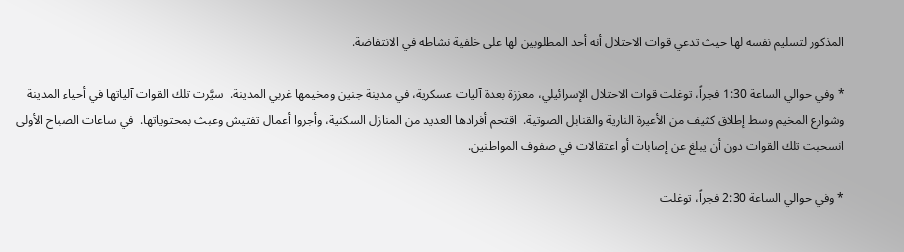المذكور لتسليم نفسه لها حيث تدعي قوات الاحتلال أنه أحد المطلوبين لها على خلفية نشاطه في الانتفاضة.

* وفي حوالي الساعة 1:30 فجراً، توغلت قوات الاحتلال الإسرائيلي، معززة بعدة آليات عسكرية، في مدينة جنين ومخيمها غربي المدينة.  سيَّرت تلك القوات آلياتها في أحياء المدينة وشوارع المخيم وسط إطلاق كثيف من الأعيرة النارية والقنابل الصوتية.  اقتحم أفرادها العديد من المنازل السكنية، وأجروا أعمال تفتيش وعبث بمحتوياتها.  في ساعات الصباح الأولى انسحبت تلك القوات دون أن يبلغ عن إصابات أو اعتقالات في صفوف المواطنين.

* وفي حوالي الساعة 2:30 فجراً، توغلت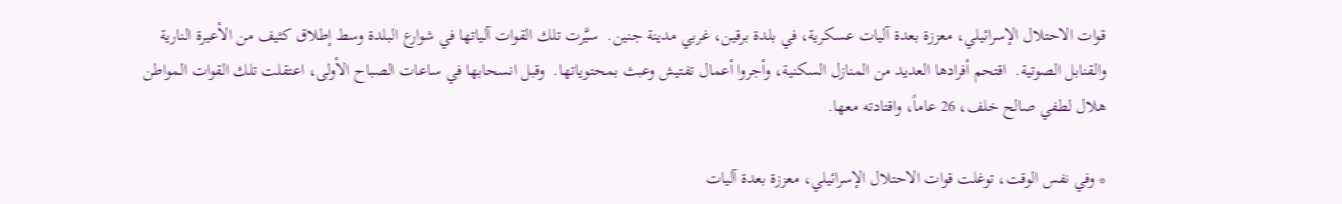قوات الاحتلال الإسرائيلي، معززة بعدة آليات عسكرية، في بلدة برقين، غربي مدينة جنين.  سيَّرت تلك القوات آلياتها في شوارع البلدة وسط إطلاق كثيف من الأعيرة النارية والقنابل الصوتية.  اقتحم أفرادها العديد من المنازل السكنية، وأجروا أعمال تفتيش وعبث بمحتوياتها.  وقبل انسحابها في ساعات الصباح الأولى، اعتقلت تلك القوات المواطن هلال لطفي صالح خلف، 26 عاماً، واقتادته معها.

* وفي نفس الوقت، توغلت قوات الاحتلال الإسرائيلي، معززة بعدة آليات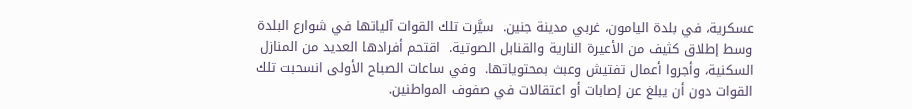عسكرية، في بلدة اليامون، غربي مدينة جنين.  سيَّرت تلك القوات آلياتها في شوارع البلدة وسط إطلاق كثيف من الأعيرة النارية والقنابل الصوتية.  اقتحم أفرادها العديد من المنازل السكنية، وأجروا أعمال تفتيش وعبث بمحتوياتها.  وفي ساعات الصباح الأولى انسحبت تلك القوات دون أن يبلغ عن إصابات أو اعتقالات في صفوف المواطنين.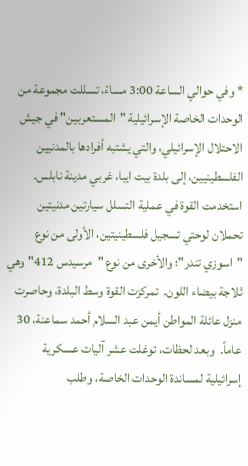* وفي حوالي الساعة 3:00 مساءً، تسللت مجموعة من الوحدات الخاصة الإسرائيلية "المستعربين" في جيش الاحتلال الإسرائيلي، والتي يشتبه أفرادها بالمدنيين الفلسطينيين، إلى بلدة بيت ايبا، غربي مدينة نابلس.  استخدمت القوة في عملية التسلل سيارتين مدنيتين تحملان لوحتي تسجيل فلسطينيتين، الأولى من نوع "اسوزي تندر"؛ والأخرى من نوع "مرسيدس 412" وهي ثلاجة بيضاء اللون.  تمركزت القوة وسط البلدة، وحاصرت منزل عائلة المواطن أيمن عبد السلام أحمد سماعنة، 30 عاماً.  وبعد لحظات، توغلت عشر آليات عسكرية إسرائيلية لمساندة الوحدات الخاصة، وطلب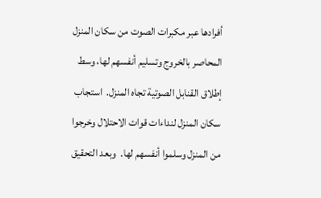أفرادها عبر مكبرات الصوت من سكان المنزل المحاصر بالخروج وتسليم أنفسهم لها، وسط إطلاق القنابل الصوتية تجاه المنزل.  استجاب سكان المنزل لنداءات قوات الاحتلال وخرجوا من المنزل وسلموا أنفسهم لها.  وبعد التحقيق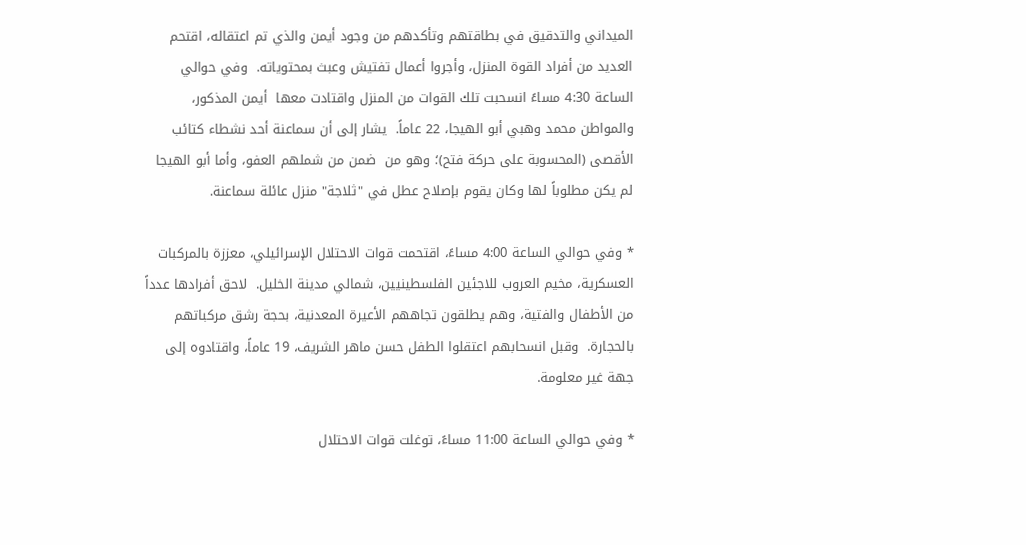الميداني والتدقيق في بطاقتهم وتأكدهم من وجود أيمن والذي تم اعتقاله، اقتحم العديد من أفراد القوة المنزل، وأجروا أعمال تفتيش وعبث بمحتوياته.  وفي حوالي الساعة 4:30 مساءً انسحبت تلك القوات من المنزل واقتادت معها  أيمن المذكور، والمواطن محمد وهبي أبو الهيجا، 22 عاماً.  يشار إلى أن سماعنة أحد نشطاء كتائب الأقصى (المحسوبة على حركة فتح)؛ وهو من  ضمن من شملهم العفو، وأما أبو الهيجا لم يكن مطلوباً لها وكان يقوم بإصلاح عطل في "ثلاجة" منزل عائلة سماعنة.

* وفي حوالي الساعة 4:00 مساءً، اقتحمت قوات الاحتلال الإسرائيلي، معززة بالمركبات العسكرية، مخيم العروب للاجئين الفلسطينيين، شمالي مدينة الخليل.  لاحق أفرادها عدداً من الأطفال والفتية، وهم يطلقون تجاههم الأعيرة المعدنية، بحجة رشق مركباتهم بالحجارة.  وقبل انسحابهم اعتقلوا الطفل حسن ماهر الشريف، 19 عاماً، واقتادوه إلى جهة غير معلومة.

* وفي حوالي الساعة 11:00 مساءً، توغلت قوات الاحتلال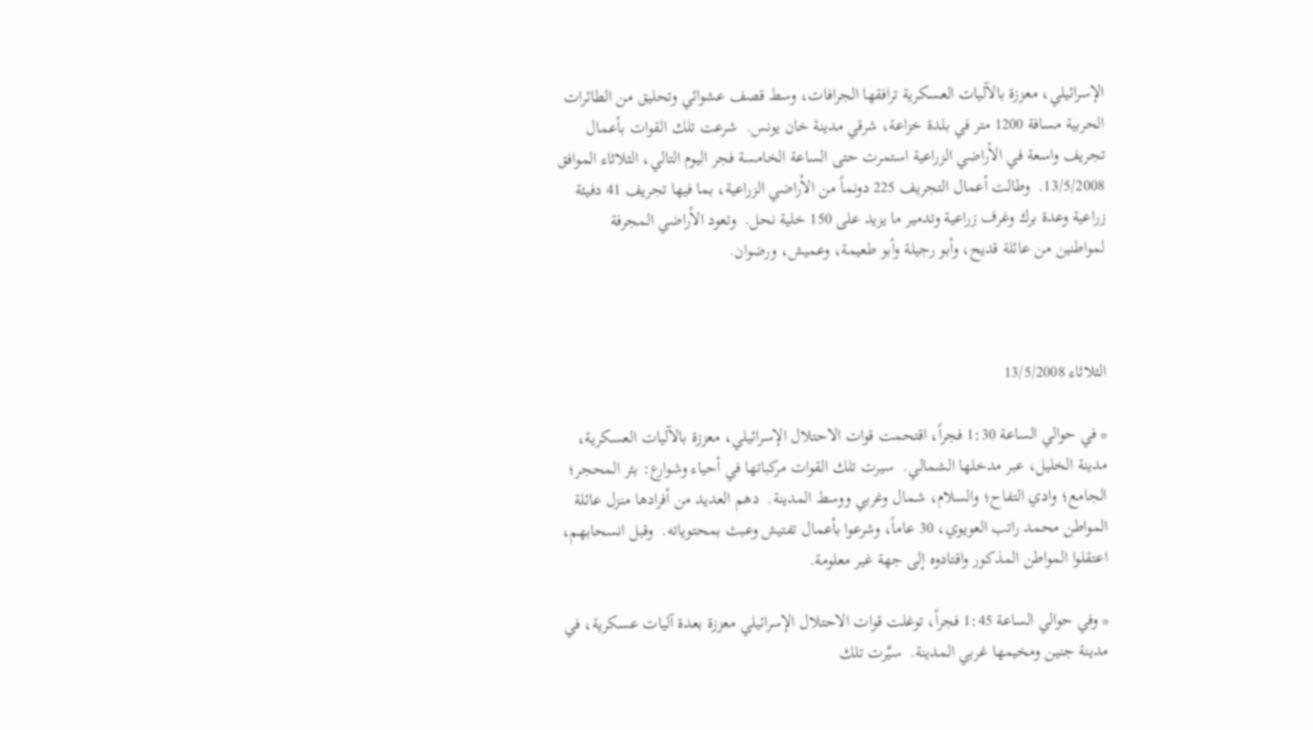الإسرائيلي، معززة بالآليات العسكرية ترافقها الجرافات، وسط قصف عشوائي وتحليق من الطائرات الحربية مسافة 1200 متر في بلدة خزاعة، شرقي مدينة خان يونس.  شرعت تلك القوات بأعمال تجريف واسعة في الأراضي الزراعية استمرت حتى الساعة الخامسة فجر اليوم التالي، الثلاثاء الموافق 13/5/2008.  وطالت أعمال التجريف 225 دونماً من الأراضي الزراعية، بما فيها تجريف 41 دفيئة زراعية وعدة برك وغرف زراعية وتدمير ما يزيد على 150 خلية نحل.  وتعود الأراضي المجرفة لمواطنين من عائلة قديح، وأبو رجيلة وأبو طعيمة، وعميش، ورضوان.



الثلاثاء 13/5/2008

* في حوالي الساعة 1:30 فجراً، اقتحمت قوات الاحتلال الإسرائيلي، معززة بالآليات العسكرية، مدينة الخليل، عبر مدخلها الشمالي.  سيرت تلك القوات مركباتها في أحياء وشوارع: بئر المحجر؛ الجامع؛ وادي التفاح؛ والسلام، شمال وغربي ووسط المدينة.  دهم العديد من أفرادها منزل عائلة المواطن محمد راتب العويوي، 30 عاماً، وشرعوا بأعمال تفتيش وعبث بمحتوياته.  وقبل انسحابهم، اعتقلوا المواطن المذكور واقتادوه إلى جهة غير معلومة.

* وفي حوالي الساعة 1:45 فجراً، توغلت قوات الاحتلال الإسرائيلي معززة بعدة آليات عسكرية، في مدينة جنين ومخيمها غربي المدينة.  سيَّرت تلك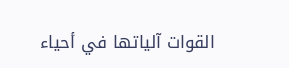القوات آلياتها في أحياء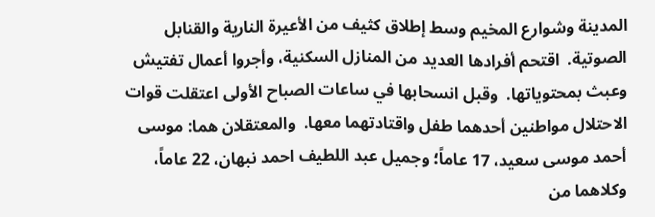المدينة وشوارع المخيم وسط إطلاق كثيف من الأعيرة النارية والقنابل الصوتية.  اقتحم أفرادها العديد من المنازل السكنية، وأجروا أعمال تفتيش وعبث بمحتوياتها.  وقبل انسحابها في ساعات الصباح الأولى اعتقلت قوات الاحتلال مواطنين أحدهما طفل واقتادتهما معها.  والمعتقلان هما: موسى أحمد موسى سعيد، 17 عاماً؛ وجميل عبد اللطيف احمد نبهان، 22 عاماً، وكلاهما من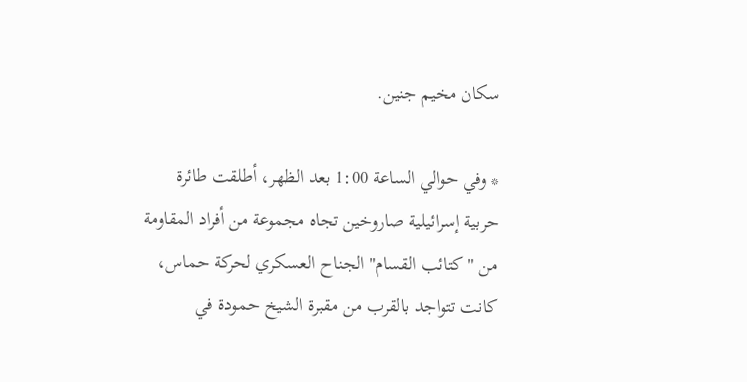سكان مخيم جنين.

* وفي حوالي الساعة 1:00 بعد الظهر، أطلقت طائرة حربية إسرائيلية صاروخين تجاه مجموعة من أفراد المقاومة من "كتائب القسام" الجناح العسكري لحركة حماس، كانت تتواجد بالقرب من مقبرة الشيخ حمودة في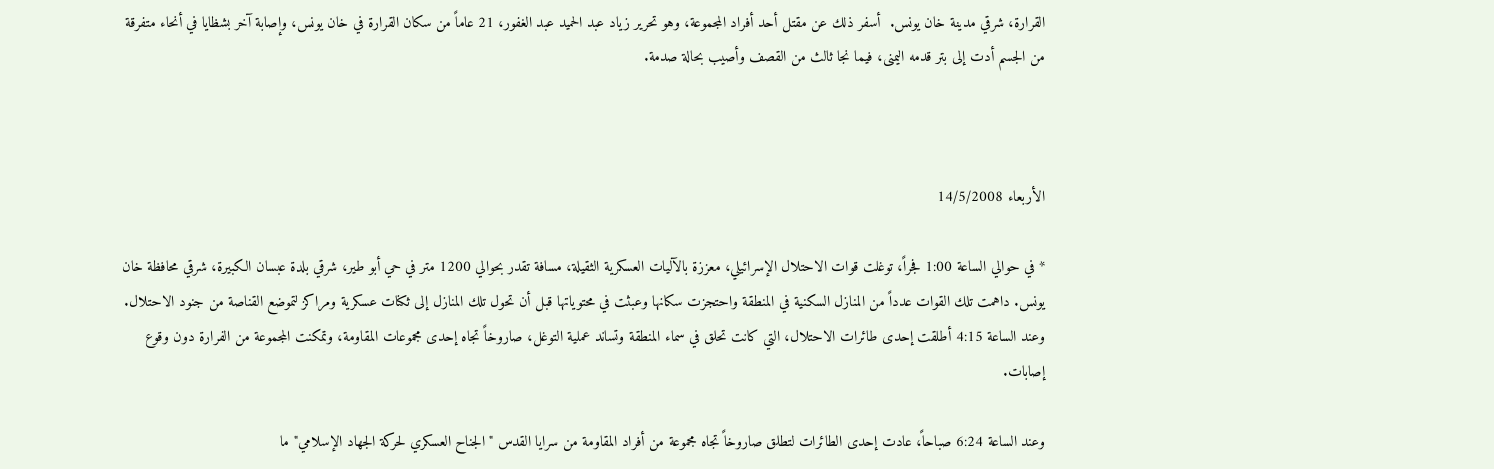القرارة، شرقي مدينة خان يونس.  أسفر ذلك عن مقتل أحد أفراد المجموعة، وهو تحرير زياد عبد الحميد عبد الغفور، 21 عاماً من سكان القرارة في خان يونس، وإصابة آخر بشظايا في أنحاء متفرقة من الجسم أدت إلى بتر قدمه اليمنى، فيما نجا ثالث من القصف وأصيب بحالة صدمة.



الأربعاء 14/5/2008

* في حوالي الساعة 1:00 فجراً، توغلت قوات الاحتلال الإسرائيلي، معززة بالآليات العسكرية الثقيلة، مسافة تقدر بحوالي 1200 متر في حي أبو طير، شرقي بلدة عبسان الكبيرة، شرقي محافظة خان يونس. داهمت تلك القوات عدداً من المنازل السكنية في المنطقة واحتجزت سكانها وعبثت في محتوياتها قبل أن تحول تلك المنازل إلى ثكنات عسكرية ومراكز لتموضع القناصة من جنود الاحتلال.  وعند الساعة 4:15 أطلقت إحدى طائرات الاحتلال، التي كانت تحلق في سماء المنطقة وتساند عملية التوغل، صاروخاً تجاه إحدى مجموعات المقاومة، وتمكنت المجموعة من الفرارة دون وقوع إصابات.

وعند الساعة 6:24 صباحاً، عادت إحدى الطائرات لتطلق صاروخاً تجاه مجموعة من أفراد المقاومة من سرايا القدس "الجناح العسكري لحركة الجهاد الإسلامي" ما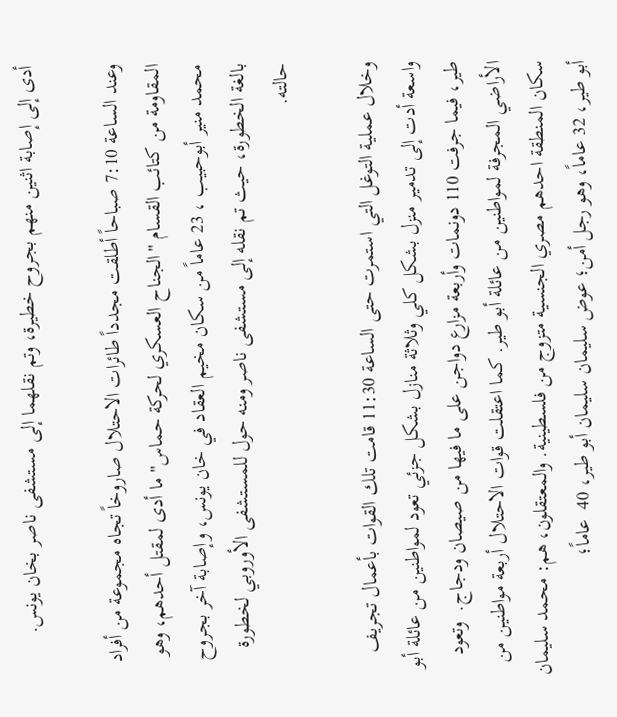أدى إلى إصابة اثنين منهم بجروح خطيرة، وتم نقلهما إلى مستشفى ناصر بخان يونس.

وعند الساعة 7:10 صباحاً أطلقت مجدداً طائرات الاحتلال صاروخاً تجاه مجموعة من أفراد المقاومة من كتائب القسام "الجناح العسكري لحركة حماس" ما أدى لمقتل أحدهم، وهو محمد منير أبوحبيب ، 23 عاماً من سكان مخيم العقاد في خان يونس، وإصابة آخر بجروح بالغة الخطورة، حيث تم نقله إلى مستشفى ناصر ومنه حول للمستشفى الأوروبي لخطورة حالته.

وخلال عملية التوغل التي استمرت حتى الساعة 11:30 قامت تلك القوات بأعمال تجريف واسعة أدت إلى تدمير منزل بشكل كلي وثلاثة منازل بشكل جزئي تعود لمواطنين من عائلة أبو طير، فيما جرفت 110 دونمات وأربعة مزارع دواجن على ما فيها من صيصان ودجاج.  وتعود الأراضي المجرفة لمواطنين من عائلة أبو طير. كما اعتقلت قوات الاحتلال أربعة مواطنين من سكان المنطقة احدهم مصري الجنسية متزوج من فلسطينية. والمعتقلون، هم: محمد سليمان أبو طير، 32 عاماً، وهو رجل أمن؛ عوض سليمان سليمان أبو طير، 40  عاماً؛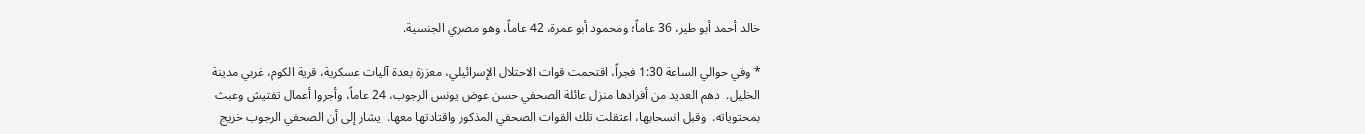خالد أحمد أبو طير، 36 عاماً؛ ومحمود أبو عمرة، 42 عاماً، وهو مصري الجنسية.

* وفي حوالي الساعة 1:30 فجراً، اقتحمت قوات الاحتلال الإسرائيلي، معززة بعدة آليات عسكرية، قرية الكوم، غربي مدينة الخليل.  دهم العديد من أفرادها منزل عائلة الصحفي حسن عوض يونس الرجوب، 24 عاماً، وأجروا أعمال تفتيش وعبث بمحتوياته.  وقبل انسحابها، اعتقلت تلك القوات الصحفي المذكور واقتادتها معها.  يشار إلى أن الصحفي الرجوب خريج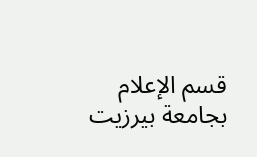قسم الإعلام بجامعة بيرزيت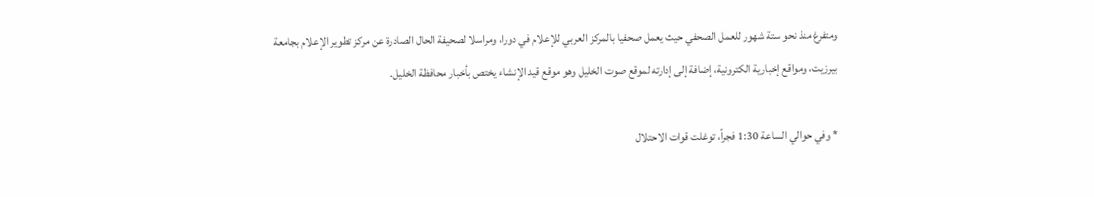ومتفرغ منذ نحو ستة شهور للعمل الصحفي حيث يعمل صحفيا بالمركز العربي للإعلام في دورا، ومراسلا لصحيفة الحال الصادرة عن مركز تطوير الإعلام بجامعة بيرزيت، ومواقع إخبارية الكترونية، إضافة إلى إدارته لموقع صوت الخليل وهو موقع قيد الإنشاء يختص بأخبار محافظة الخليل.

* وفي حوالي الساعة 1:30 فجراً، توغلت قوات الاحتلال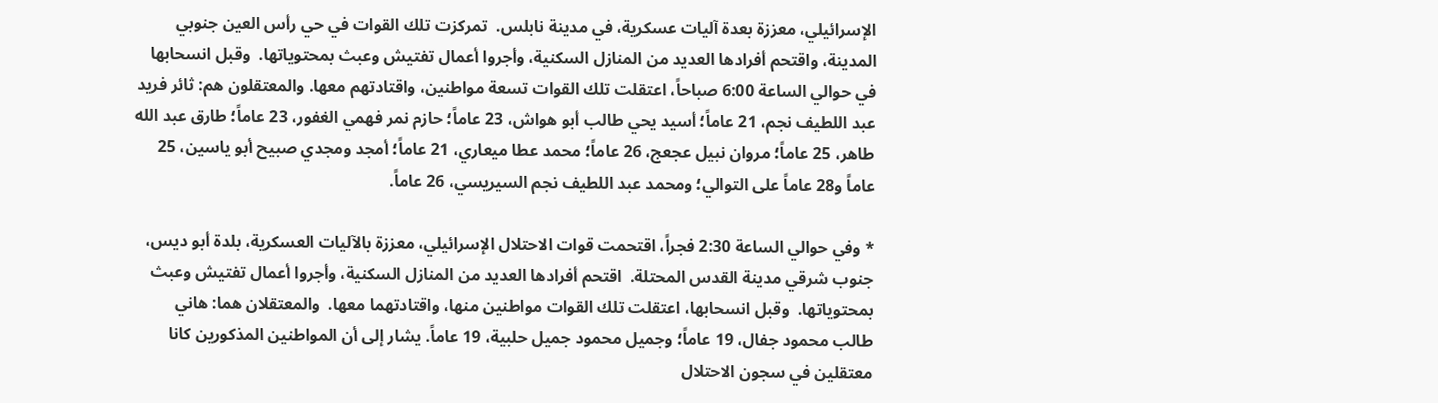الإسرائيلي، معززة بعدة آليات عسكرية، في مدينة نابلس.  تمركزت تلك القوات في حي رأس العين جنوبي المدينة، واقتحم أفرادها العديد من المنازل السكنية، وأجروا أعمال تفتيش وعبث بمحتوياتها.  وقبل انسحابها في حوالي الساعة 6:00 صباحاً، اعتقلت تلك القوات تسعة مواطنين، واقتادتهم معها. والمعتقلون هم: ثائر فريد عبد اللطيف نجم، 21 عاماً؛ أسيد يحي طالب أبو هواش، 23 عاماً؛ حازم نمر فهمي الغفور، 23 عاماً؛ طارق عبد الله طاهر، 25 عاماً؛ مروان نبيل عجعج، 26 عاماً؛ محمد عطا ميعاري، 21 عاماً؛ أمجد ومجدي صبيح أبو ياسين، 25 عاماً و28 عاماً على التوالي؛ ومحمد عبد اللطيف نجم السيريسي، 26 عاماً.

* وفي حوالي الساعة 2:30 فجراً، اقتحمت قوات الاحتلال الإسرائيلي، معززة بالآليات العسكرية، بلدة أبو ديس، جنوب شرقي مدينة القدس المحتلة.  اقتحم أفرادها العديد من المنازل السكنية، وأجروا أعمال تفتيش وعبث بمحتوياتها.  وقبل انسحابها، اعتقلت تلك القوات مواطنين منها، واقتادتهما معها.  والمعتقلان هما: هاني طالب محمود جفال، 19 عاماً؛ وجميل محمود جميل حلبية، 19 عاماً. يشار إلى أن المواطنين المذكورين كانا معتقلين في سجون الاحتلال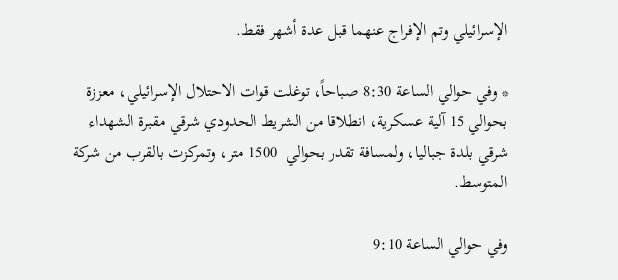الإسرائيلي وتم الإفراج عنهما قبل عدة أشهر فقط.

* وفي حوالي الساعة 8:30 صباحاً، توغلت قوات الاحتلال الإسرائيلي، معززة بحوالي 15 آلية عسكرية، انطلاقا من الشريط الحدودي شرقي مقبرة الشهداء شرقي بلدة جباليا، ولمسافة تقدر بحوالي  1500 متر، وتمركزت بالقرب من شركة المتوسط.

وفي حوالي الساعة 9:10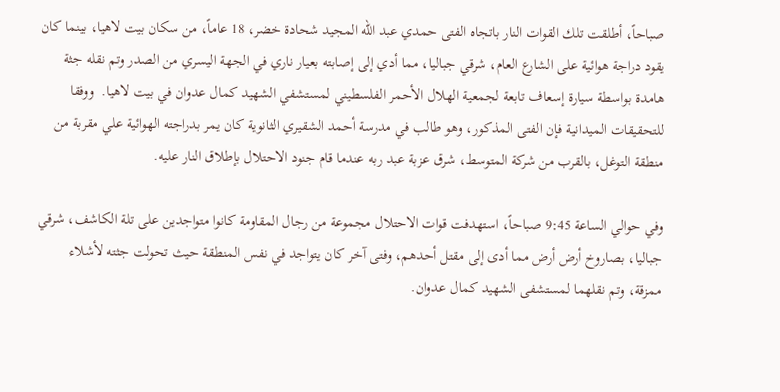صباحاً، أطلقت تلك القوات النار باتجاه الفتى حمدي عبد الله المجيد شحادة خضر، 18 عاماً، من سكان بيت لاهيا، بينما كان يقود دراجة هوائية على الشارع العام، شرقي جباليا، مما أدي إلى إصابته بعيار ناري في الجهة اليسري من الصدر وتم نقله جثة هامدة بواسطة سيارة إسعاف تابعة لجمعية الهلال الأحمر الفلسطيني لمستشفي الشهيد كمال عدوان في بيت لاهيا.  ووفقا للتحقيقات الميدانية فإن الفتى المذكور، وهو طالب في مدرسة أحمد الشقيري الثانوية كان يمر بدراجته الهوائية علي مقربة من منطقة التوغل، بالقرب من شركة المتوسط، شرق عزبة عبد ربه عندما قام جنود الاحتلال بإطلاق النار عليه.

وفي حوالي الساعة 9:45 صباحاً، استهدفت قوات الاحتلال مجموعة من رجال المقاومة كانوا متواجدين على تلة الكاشف، شرقي جباليا، بصاروخ أرض أرض مما أدى إلى مقتل أحدهم، وفتى آخر كان يتواجد في نفس المنطقة حيث تحولت جثته لأشلاء ممزقة، وتم نقلهما لمستشفى الشهيد كمال عدوان.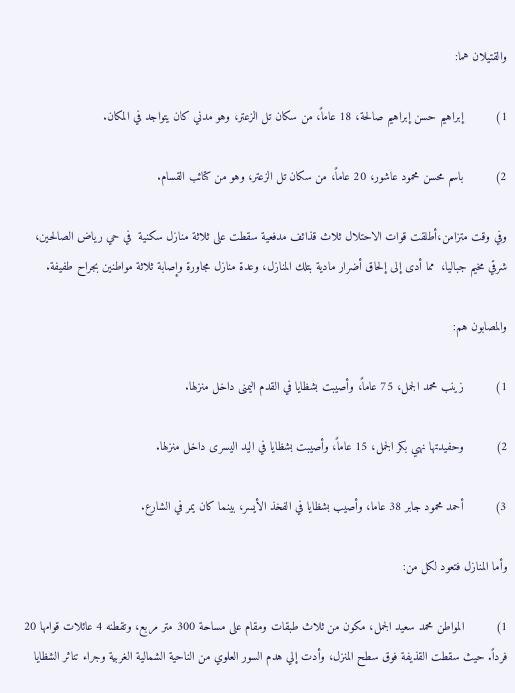والقتيلان هما:

1)         إبراهيم حسن إبراهيم صالحة، 18 عاماً، من سكان تل الزعتر، وهو مدني كان يتواجد في المكان.

2)         باسم محسن محمود عاشور، 20 عاماً، من سكان تل الزعتر، وهو من كتائب القسام.

وفي وقت متزامن،أطلقت قوات الاحتلال ثلاث قذائف مدفعية سقطت على ثلاثة منازل سكنية  في حي رياض الصالحين، شرقي مخيم جباليا،  مما أدى إلى إلحاق أضرار مادية بتلك المنازل، وعدة منازل مجاورة وإصابة ثلاثة مواطنين بجراح طفيفة.

والمصابون هم:

1)         زينب محمد الجمل، 75 عاماً، وأصيبت بشظايا في القدم اليمنى داخل منزلها.

2)         وحفيدتها نهي بكر الجمل، 15 عاماً، وأصيبت بشظايا في اليد اليسرى داخل منزلها.

3)         أحمد محمود جابر 38 عاما، وأصيب بشظايا في الفخذ الأيسر، بينما كان يمر في الشارع.

وأما المنازل فتعود لكل من:

1)         المواطن محمد سعيد الجمل، مكون من ثلاث طبقات ومقام على مساحة 300 متر مربع، وتقطنه 4 عائلات قوامها 20 فرداً. حيث سقطت القذيفة فوق سطح المنزل، وأدت إلي هدم السور العلوي من الناحية الشمالية الغربية وجراء تناثر الشظايا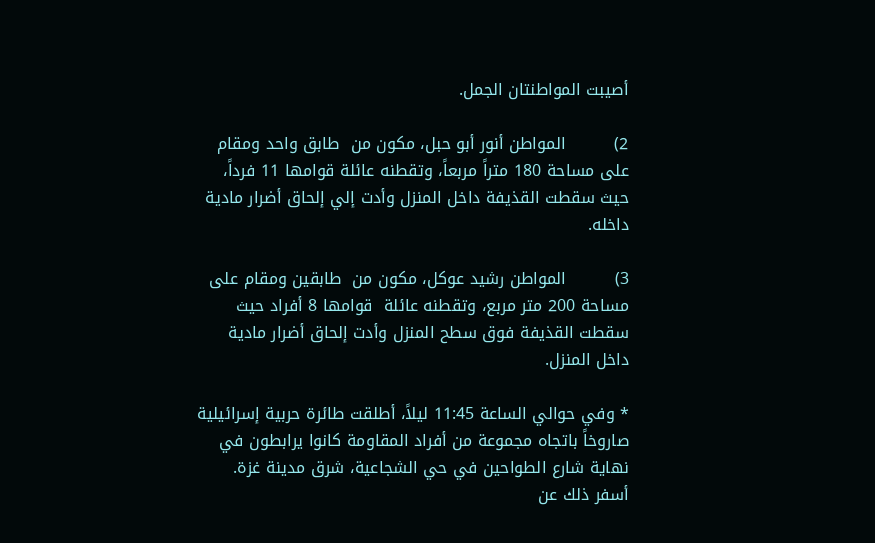أصيبت المواطنتان الجمل.

2)         المواطن أنور أبو حبل، مكون من  طابق واحد ومقام على مساحة 180 متراً مربعاً، وتقطنه عائلة قوامها 11 فرداً، حيث سقطت القذيفة داخل المنزل وأدت إلي إلحاق أضرار مادية داخله.

3)         المواطن رشيد عوكل، مكون من  طابقين ومقام على مساحة 200 متر مربع، وتقطنه عائلة  قوامها 8 أفراد حيث سقطت القذيفة فوق سطح المنزل وأدت إلحاق أضرار مادية داخل المنزل.

* وفي حوالي الساعة 11:45 ليلاً، أطلقت طائرة حربية إسرائيلية صاروخاً باتجاه مجموعة من أفراد المقاومة كانوا يرابطون في نهاية شارع الطواحين في حي الشجاعية، شرق مدينة غزة.  أسفر ذلك عن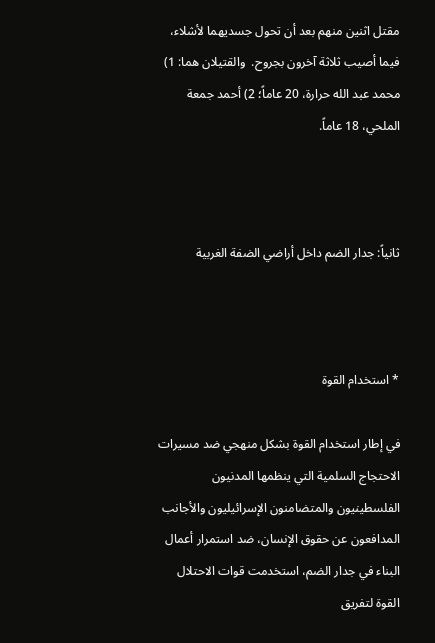مقتل اثنين منهم بعد أن تحول جسديهما لأشلاء، فيما أصيب ثلاثة آخرون بجروح.  والقتيلان هما: 1) محمد عبد الله حرارة، 20 عاماً؛ 2) أحمد جمعة الملحي، 18 عاماً.



ثانياً: جدار الضم داخل أراضي الضفة الغربية



* استخدام القوة

في إطار استخدام القوة بشكل منهجي ضد مسيرات الاحتجاج السلمية التي ينظمها المدنيون الفلسطينيون والمتضامنون الإسرائيليون والأجانب المدافعون عن حقوق الإنسان، ضد استمرار أعمال البناء في جدار الضم، استخدمت قوات الاحتلال القوة لتفريق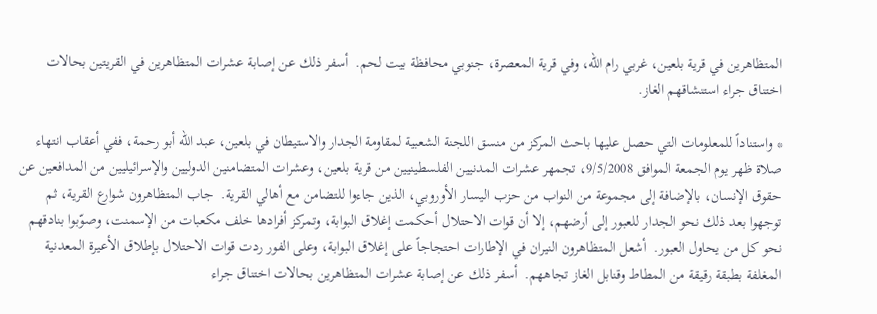المتظاهرين في قرية بلعين، غربي رام الله، وفي قرية المعصرة، جنوبي محافظة بيت لحم.  أسفر ذلك عن إصابة عشرات المتظاهرين في القريتين بحالات اختناق جراء استنشاقهم الغاز.

* واستناداً للمعلومات التي حصل عليها باحث المركز من منسق اللجنة الشعبية لمقاومة الجدار والاستيطان في بلعين، عبد الله أبو رحمة، ففي أعقاب انتهاء صلاة ظهر يوم الجمعة الموافق 9/5/2008، تجمهر عشرات المدنيين الفلسطينيين من قرية بلعين، وعشرات المتضامنين الدوليين والإسرائيليين من المدافعين عن حقوق الإنسان، بالإضافة إلى مجموعة من النواب من حزب اليسار الأوروبي، الذين جاءوا للتضامن مع أهالي القرية.  جاب المتظاهرون شوارع القرية، ثم توجهوا بعد ذلك نحو الجدار للعبور إلى أرضهم، إلا أن قوات الاحتلال أحكمت إغلاق البوابة، وتمركز أفرادها خلف مكعبات من الإسمنت، وصوّبوا بنادقهم نحو كل من يحاول العبور.  أشعل المتظاهرون النيران في الإطارات احتجاجاً على إغلاق البوابة، وعلى الفور ردت قوات الاحتلال بإطلاق الأعيرة المعدنية المغلفة بطبقة رقيقة من المطاط وقنابل الغاز تجاههم.  أسفر ذلك عن إصابة عشرات المتظاهرين بحالات اختناق جراء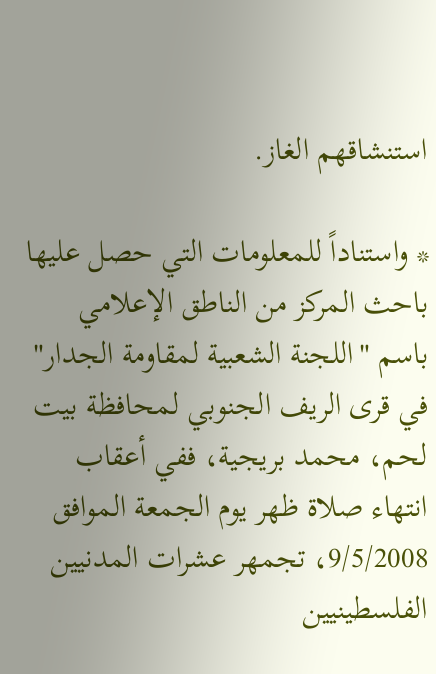استنشاقهم الغاز.

* واستناداً للمعلومات التي حصل عليها باحث المركز من الناطق الإعلامي باسم "اللجنة الشعبية لمقاومة الجدار" في قرى الريف الجنوبي لمحافظة بيت لحم، محمد بريجية، ففي أعقاب انتهاء صلاة ظهر يوم الجمعة الموافق 9/5/2008، تجمهر عشرات المدنيين الفلسطينيين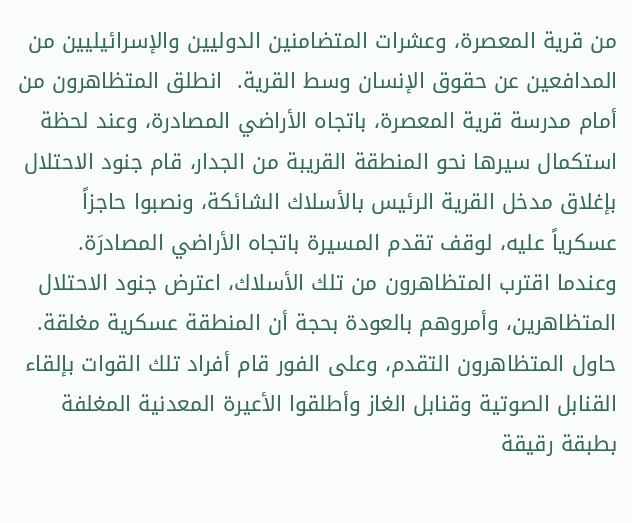من قرية المعصرة، وعشرات المتضامنين الدوليين والإسرائيليين من المدافعين عن حقوق الإنسان وسط القرية.  انطلق المتظاهرون من أمام مدرسة قرية المعصرة، باتجاه الأراضي المصادرة، وعند لحظة استكمال سيرها نحو المنطقة القريبة من الجدار، قام جنود الاحتلال بإغلاق مدخل القرية الرئيس بالأسلاك الشائكة، ونصبوا حاجزاً عسكرياً عليه، لوقف تقدم المسيرة باتجاه الأراضي المصادرَة.  وعندما اقترب المتظاهرون من تلك الأسلاك، اعترض جنود الاحتلال المتظاهرين، وأمروهم بالعودة بحجة أن المنطقة عسكرية مغلقة.  حاول المتظاهرون التقدم، وعلى الفور قام أفراد تلك القوات بإلقاء القنابل الصوتية وقنابل الغاز وأطلقوا الأعيرة المعدنية المغلفة بطبقة رقيقة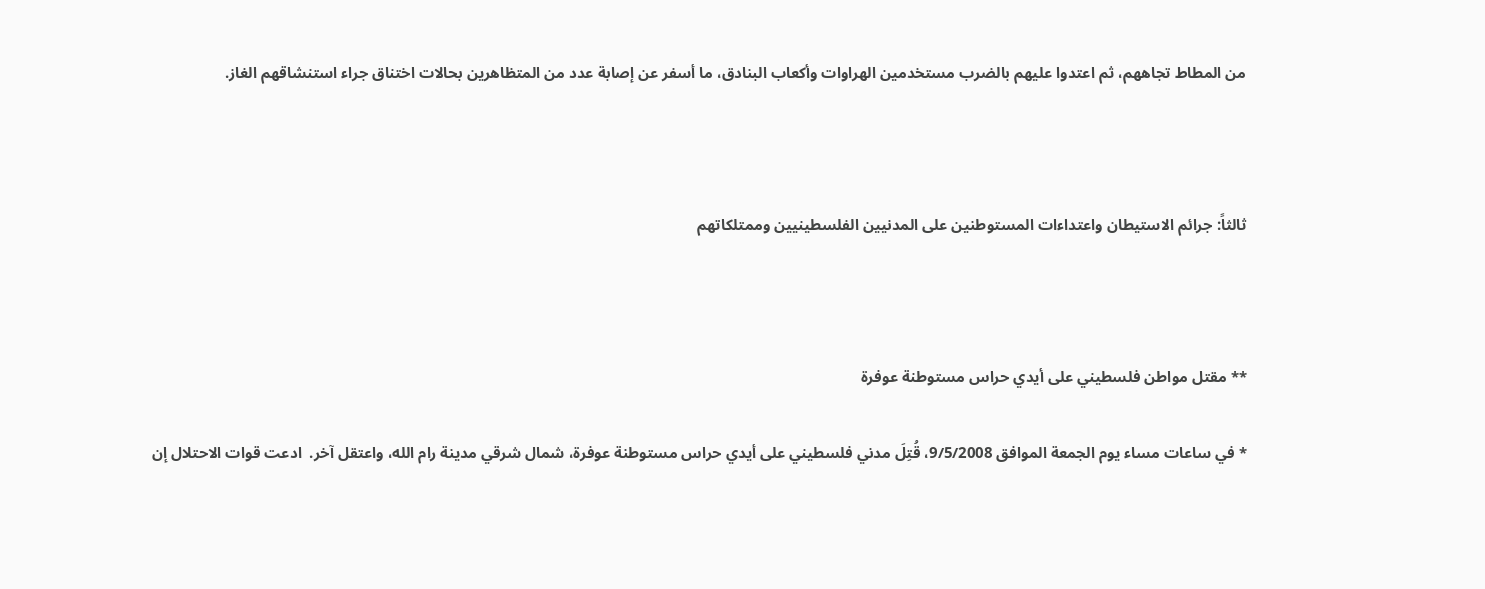من المطاط تجاههم، ثم اعتدوا عليهم بالضرب مستخدمين الهراوات وأكعاب البنادق، ما أسفر عن إصابة عدد من المتظاهرين بحالات اختناق جراء استنشاقهم الغاز.



ثالثاً: جرائم الاستيطان واعتداءات المستوطنين على المدنيين الفلسطينيين وممتلكاتهم



** مقتل مواطن فلسطيني على أيدي حراس مستوطنة عوفرة

* في ساعات مساء يوم الجمعة الموافق 9/5/2008، قُتِلَ مدني فلسطيني على أيدي حراس مستوطنة عوفرة، شمال شرقي مدينة رام الله، واعتقل آخر.  ادعت قوات الاحتلال إن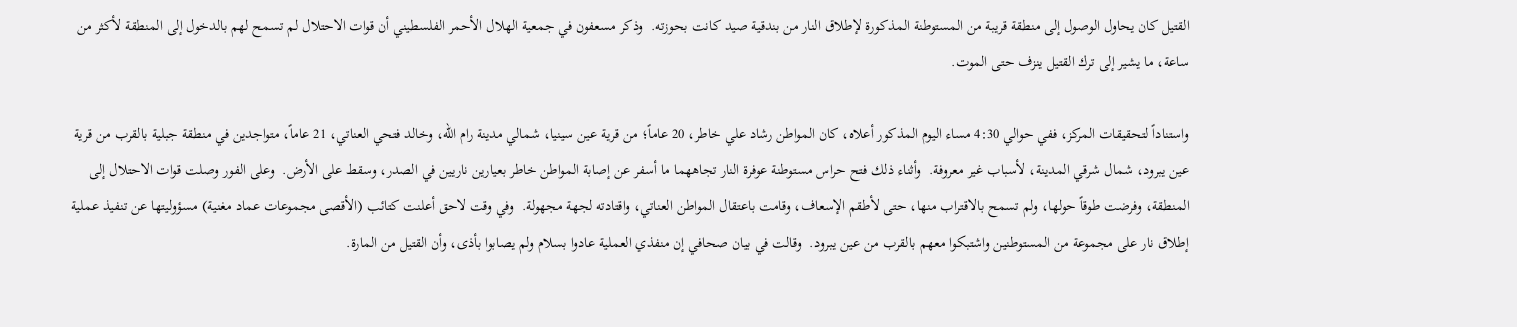القتيل كان يحاول الوصول إلى منطقة قريبة من المستوطنة المذكورة لإطلاق النار من بندقية صيد كانت بحوزته.  وذكر مسعفون في جمعية الهلال الأحمر الفلسطيني أن قوات الاحتلال لم تسمح لهم بالدخول إلى المنطقة لأكثر من ساعة، ما يشير إلى ترك القتيل ينزف حتى الموت.

واستناداً لتحقيقات المركز، ففي حوالي 4:30 مساء اليوم المذكور أعلاه، كان المواطن رشاد علي خاطر، 20 عاماً؛ من قرية عين سينيا، شمالي مدينة رام الله، وخالد فتحي العناتي، 21 عاماً، متواجدين في منطقة جبلية بالقرب من قرية عين يبرود، شمال شرقي المدينة، لأسباب غير معروفة.  وأثناء ذلك فتح حراس مستوطنة عوفرة النار تجاههما ما أسفر عن إصابة المواطن خاطر بعيارين ناريين في الصدر، وسقط على الأرض.  وعلى الفور وصلت قوات الاحتلال إلى المنطقة، وفرضت طوقاً حولها، ولم تسمح بالاقتراب منها، حتى لأطقم الإسعاف، وقامت باعتقال المواطن العناتي، واقتادته لجهة مجهولة.  وفي وقت لاحق أعلنت كتائب (الأقصى مجموعات عماد مغنية) مسؤوليتها عن تنفيذ عملية إطلاق نار على مجموعة من المستوطنين واشتبكوا معهم بالقرب من عين يبرود.  وقالت في بيان صحافي إن منفذي العملية عادوا بسلام ولم يصابوا بأذى، وأن القتيل من المارة.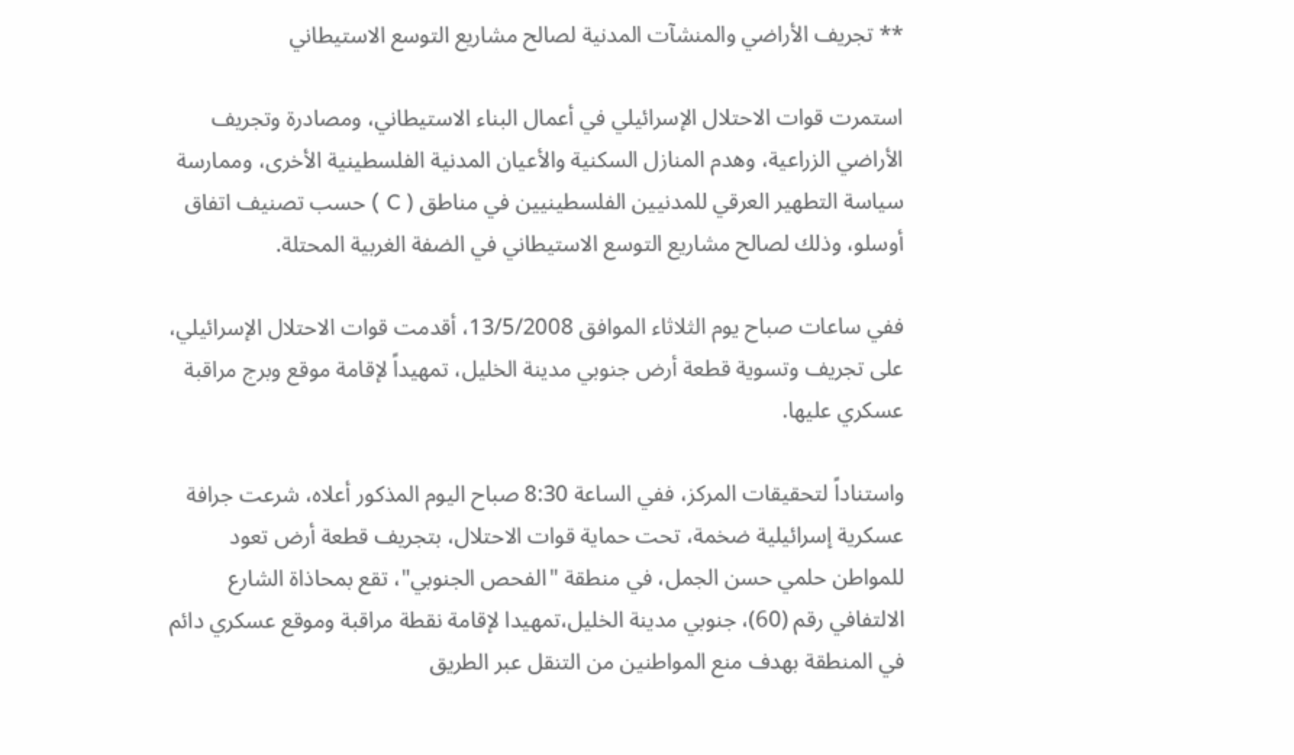** تجريف الأراضي والمنشآت المدنية لصالح مشاريع التوسع الاستيطاني

استمرت قوات الاحتلال الإسرائيلي في أعمال البناء الاستيطاني، ومصادرة وتجريف الأراضي الزراعية، وهدم المنازل السكنية والأعيان المدنية الفلسطينية الأخرى، وممارسة سياسة التطهير العرقي للمدنيين الفلسطينيين في مناطق ( C ) حسب تصنيف اتفاق أوسلو، وذلك لصالح مشاريع التوسع الاستيطاني في الضفة الغربية المحتلة.

ففي ساعات صباح يوم الثلاثاء الموافق 13/5/2008، أقدمت قوات الاحتلال الإسرائيلي، على تجريف وتسوية قطعة أرض جنوبي مدينة الخليل، تمهيداً لإقامة موقع وبرج مراقبة عسكري عليها.

واستناداً لتحقيقات المركز، ففي الساعة 8:30 صباح اليوم المذكور أعلاه، شرعت جرافة عسكرية إسرائيلية ضخمة، تحت حماية قوات الاحتلال، بتجريف قطعة أرض تعود للمواطن حلمي حسن الجمل، في منطقة "الفحص الجنوبي"، تقع بمحاذاة الشارع الالتفافي رقم (60)، جنوبي مدينة الخليل،تمهيدا لإقامة نقطة مراقبة وموقع عسكري دائم في المنطقة بهدف منع المواطنين من التنقل عبر الطريق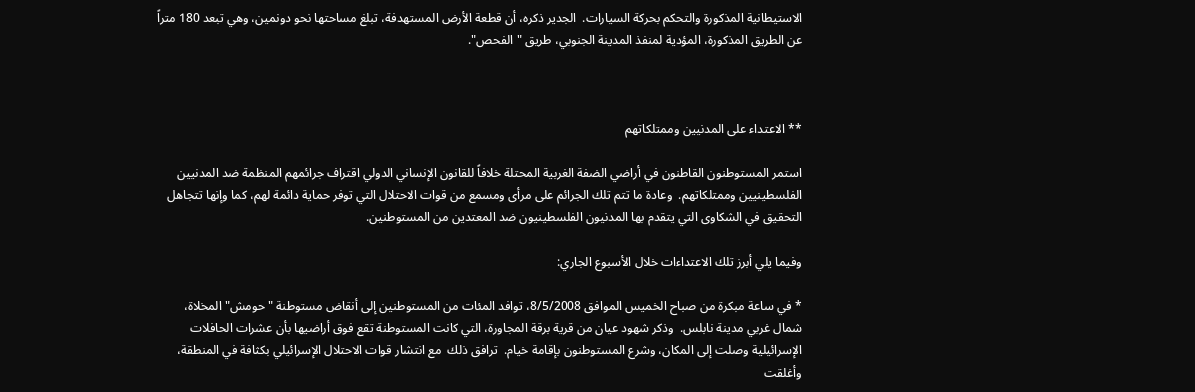الاستيطانية المذكورة والتحكم بحركة السيارات.  الجدير ذكره، أن قطعة الأرض المستهدفة، تبلغ مساحتها نحو دونمين، وهي تبعد 180 متراً عن الطريق المذكورة، المؤدية لمنفذ المدينة الجنوبي، طريق "الفحص".



** الاعتداء على المدنيين وممتلكاتهم

استمر المستوطنون القاطنون في أراضي الضفة الغربية المحتلة خلافاً للقانون الإنساني الدولي اقتراف جرائمهم المنظمة ضد المدنيين الفلسطينيين وممتلكاتهم.  وعادة ما تتم تلك الجرائم على مرأى ومسمع من قوات الاحتلال التي توفر حماية دائمة لهم، كما وإنها تتجاهل التحقيق في الشكاوى التي يتقدم بها المدنيون الفلسطينيون ضد المعتدين من المستوطنين.

وفيما يلي أبرز تلك الاعتداءات خلال الأسبوع الجاري:

* في ساعة مبكرة من صباح الخميس الموافق 8/5/2008، توافد المئات من المستوطنين إلى أنقاض مستوطنة "حومش" المخلاة، شمال غربي مدينة نابلس.  وذكر شهود عيان من قرية برقة المجاورة، التي كانت المستوطنة تقع فوق أراضيها بأن عشرات الحافلات الإسرائيلية وصلت إلى المكان، وشرع المستوطنون بإقامة خيام.  ترافق ذلك  مع انتشار قوات الاحتلال الإسرائيلي بكثافة في المنطقة، وأغلقت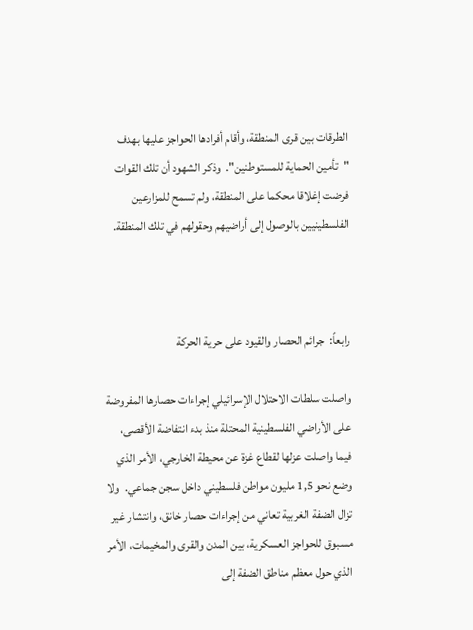الطرقات بين قرى المنطقة، وأقام أفرادها الحواجز عليها بهدف "تأمين الحماية للمستوطنين".  وذكر الشهود أن تلك القوات فرضت إغلاقا محكما على المنطقة، ولم تسمح للمزارعين الفلسطينيين بالوصول إلى أراضيهم وحقولهم في تلك المنطقة.



رابعاً:  جرائم الحصار والقيود على حرية الحركة

واصلت سلطات الاحتلال الإسرائيلي إجراءات حصارها المفروضة على الأراضي الفلسطينية المحتلة منذ بدء انتفاضة الأقصى، فيما واصلت عزلها لقطاع غزة عن محيطة الخارجي، الأمر الذي وضع نحو 1,5 مليون مواطن فلسطيني داخل سجن جماعي.  ولا تزال الضفة الغربية تعاني من إجراءات حصار خانق، وانتشار غير مسبوق للحواجز العسكرية، بين المدن والقرى والمخيمات، الأمر الذي حول معظم مناطق الضفة إلى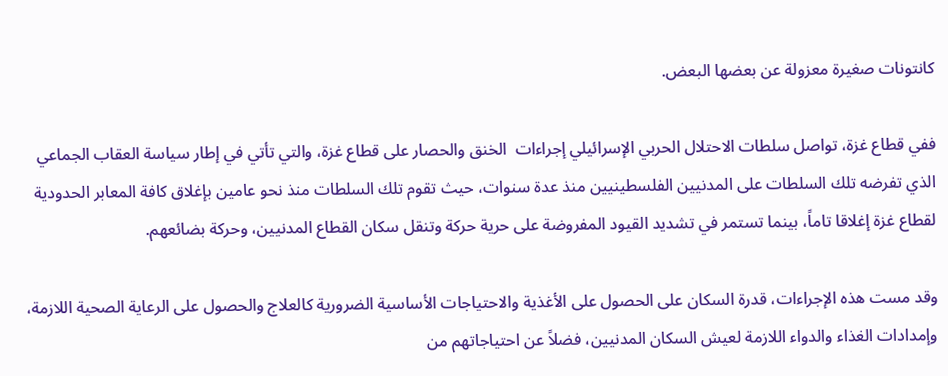كانتونات صغيرة معزولة عن بعضها البعض.

ففي قطاع غزة، تواصل سلطات الاحتلال الحربي الإسرائيلي إجراءات  الخنق والحصار على قطاع غزة، والتي تأتي في إطار سياسة العقاب الجماعي الذي تفرضه تلك السلطات على المدنيين الفلسطينيين منذ عدة سنوات، حيث تقوم تلك السلطات منذ نحو عامين بإغلاق كافة المعابر الحدودية لقطاع غزة إغلاقا تاماً، بينما تستمر في تشديد القيود المفروضة على حرية حركة وتنقل سكان القطاع المدنيين، وحركة بضائعهم.

وقد مست هذه الإجراءات، قدرة السكان على الحصول على الأغذية والاحتياجات الأساسية الضرورية كالعلاج والحصول على الرعاية الصحية اللازمة، وإمدادات الغذاء والدواء اللازمة لعيش السكان المدنيين، فضلاً عن احتياجاتهم من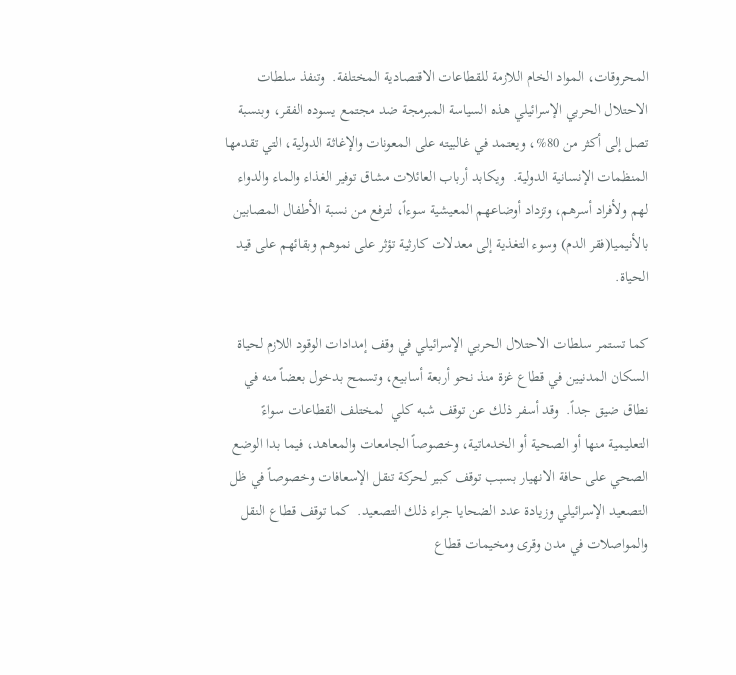المحروقات، المواد الخام اللازمة للقطاعات الاقتصادية المختلفة.  وتنفذ سلطات الاحتلال الحربي الإسرائيلي هذه السياسة المبرمجة ضد مجتمع يسوده الفقر، وبنسبة تصل إلى أكثر من 80%، ويعتمد في غالبيته على المعونات والإغاثة الدولية، التي تقدمها المنظمات الإنسانية الدولية.  ويكابد أرباب العائلات مشاق توفير الغذاء والماء والدواء لهم ولأفراد أسرهم، وتزداد أوضاعهم المعيشية سوءاً، لترفع من نسبة الأطفال المصابين بالأنيميا(فقر الدم) وسوء التغذية إلى معدلات كارثية تؤثر على نموهم وبقائهم على قيد الحياة.

كما تستمر سلطات الاحتلال الحربي الإسرائيلي في وقف إمدادات الوقود اللازم لحياة السكان المدنيين في قطاع غزة منذ نحو أربعة أسابيع، وتسمح بدخول بعضاً منه في نطاق ضيق جداً.  وقد أسفر ذلك عن توقف شبه كلي  لمختلف القطاعات سواءً التعليمية منها أو الصحية أو الخدماتية، وخصوصاً الجامعات والمعاهد، فيما بدا الوضع الصحي على حافة الانهيار بسبب توقف كبير لحركة تنقل الإسعافات وخصوصاً في ظل التصعيد الإسرائيلي وزيادة عدد الضحايا جراء ذلك التصعيد.  كما توقف قطاع النقل والمواصلات في مدن وقرى ومخيمات قطاع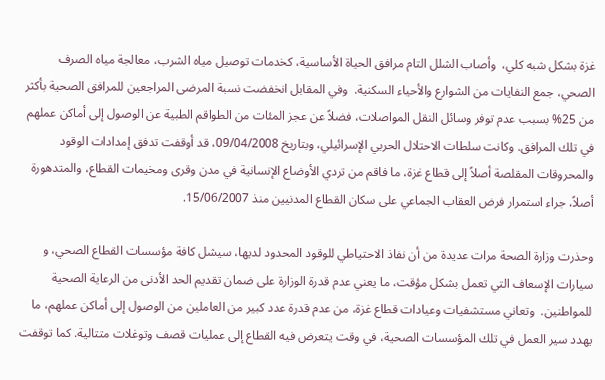غزة بشكل شبه كلي،  وأصاب الشلل التام مرافق الحياة الأساسية، كخدمات توصيل مياه الشرب، معالجة مياه الصرف الصحي، جمع النفايات من الشوارع والأحياء السكنية.  وفي المقابل انخفضت نسبة المرضى المراجعين للمرافق الصحية بأكثر من 25% بسبب عدم توفر وسائل النقل المواصلات، فضلاً عن عجز المئات من الطواقم الطبية عن الوصول إلى أماكن عملهم في تلك المرافق. وكانت سلطات الاحتلال الحربي الإسرائيلي، وبتاريخ 09/04/2008، قد أوقفت تدفق إمدادات الوقود والمحروقات المقلصة أصلاً إلى قطاع غزة، ما فاقم من تردي الأوضاع الإنسانية في مدن وقرى ومخيمات القطاع، والمتدهورة أصلاً، جراء استمرار فرض العقاب الجماعي على سكان القطاع المدنيين منذ 15/06/2007.

وحذرت وزارة الصحة مرات عديدة من أن نفاذ الاحتياطي للوقود المحدود لديها، سيشل كافة مؤسسات القطاع الصحي، و سيارات الإسعاف التي تعمل بشكل مؤقت، ما يعني عدم قدرة الوزارة على ضمان تقديم الحد الأدنى من الرعاية الصحية للمواطنين.  وتعاني مستشفيات وعيادات قطاع غزة، من عدم قدرة عدد كبير من العاملين من الوصول إلى أماكن عملهم، ما يهدد سير العمل في تلك المؤسسات الصحية، في وقت يتعرض فيه القطاع إلى عمليات قصف وتوغلات متتالية. كما توقفت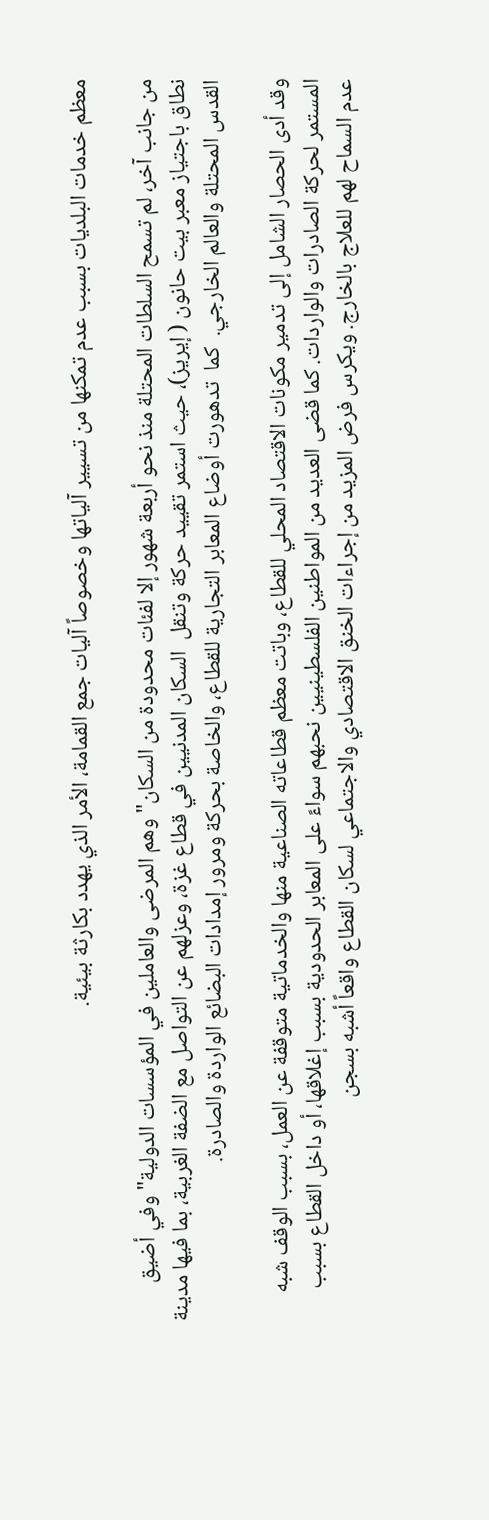معظم خدمات البلديات بسبب عدم تمكنها من تسيير آلياتها وخصوصاً آليات جمع القمامة، الأمر الذي يهدد بكارثة بيئية.

من جانب آخر، لم تسمح السلطات المحتلة منذ نحو أربعة شهور إلا لفئات محدودة من السكان" وهم المرضى والعاملين في المؤسسات الدولية" وفي أضيق نطاق باجتياز معبر بيت حانون ( إيريز)، حيث استمر تقييد حركة وتنقل  السكان المدنيين في قطاع غزة، وعزلهم عن التواصل مع الضفة الغربية، بما فيها مدينة القدس المحتلة والعالم الخارجي.  كما  تدهورت أوضاع المعابر التجارية للقطاع، والخاصة بحركة ومرور إمدادات البضائع الواردة والصادرة.

وقد أدى الحصار الشامل إلى تدمير مكونات الاقتصاد المحلي للقطاع، وباتت معظم قطاعاته الصناعية منها والخدماتية متوقفة عن العمل، بسبب الوقف شبه المستمر لحركة الصادرات والواردات. كما قضى العديد من المواطنين الفلسطينيين نحبهم سواءً على المعابر الحدودية بسبب إغلاقها، أو داخل القطاع بسبب عدم السماح لهم للعلاج بالخارج. ويكرس فرض المزيد من إجراءات الخنق الاقتصادي والاجتماعي لسكان القطاع واقعاً أشبه بسجن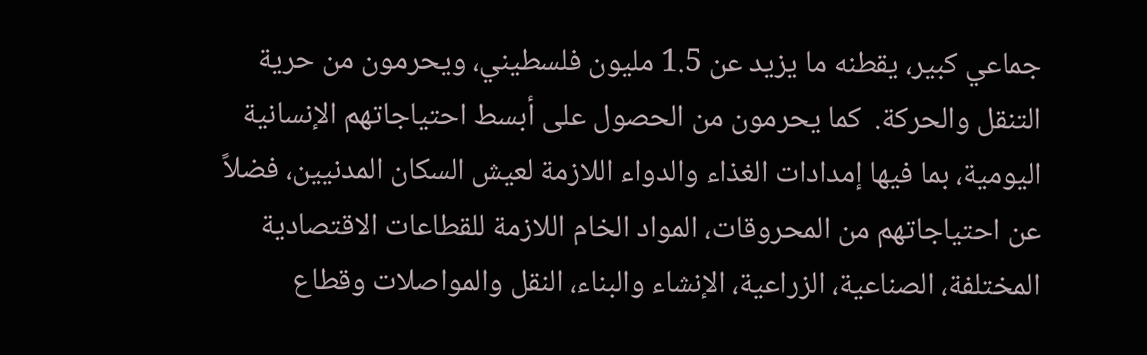جماعي كبير، يقطنه ما يزيد عن 1.5 مليون فلسطيني، ويحرمون من حرية التنقل والحركة.  كما يحرمون من الحصول على أبسط احتياجاتهم الإنسانية اليومية، بما فيها إمدادات الغذاء والدواء اللازمة لعيش السكان المدنيين، فضلاً عن احتياجاتهم من المحروقات، المواد الخام اللازمة للقطاعات الاقتصادية المختلفة، الصناعية، الزراعية، الإنشاء والبناء، النقل والمواصلات وقطاع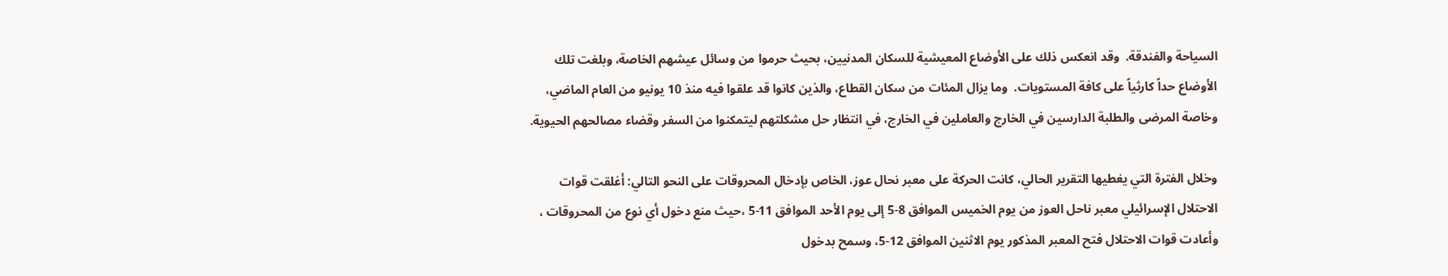السياحة والفندقة.  وقد انعكس ذلك على الأوضاع المعيشية للسكان المدنيين، بحيث حرموا من وسائل عيشهم الخاصة، وبلغت تلك الأوضاع حداً كارثياً على كافة المستويات.  وما يزال المئات من سكان القطاع، والذين كانوا قد علقوا فيه منذ 10 يونيو من العام الماضي، وخاصة المرضى والطلبة الدارسين في الخارج والعاملين في الخارج، في انتظار حل مشكلتهم ليتمكنوا من السفر وقضاء مصالحهم الحيوية.

وخلال الفترة التي يغطيها التقرير الحالي، كانت الحركة على معبر نحال عوز، الخاص بإدخال المحروقات على النحو التالي: أغلقت قوات الاحتلال الإسرائيلي معبر ناحل العوز من يوم الخميس الموافق 8-5 إلى يوم الأحد الموافق 11-5 ،حيث منع دخول أي نوع من المحروقات ، وأعادت قوات الاحتلال فتح المعبر المذكور يوم الاثنين الموافق 12-5، وسمح بدخول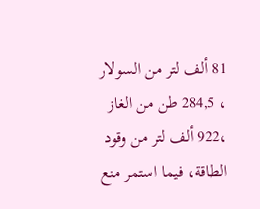81 ألف لتر من السولار ، 284,5 طن من الغاز ،922 ألف لتر من وقود الطاقة، فيما استمر منع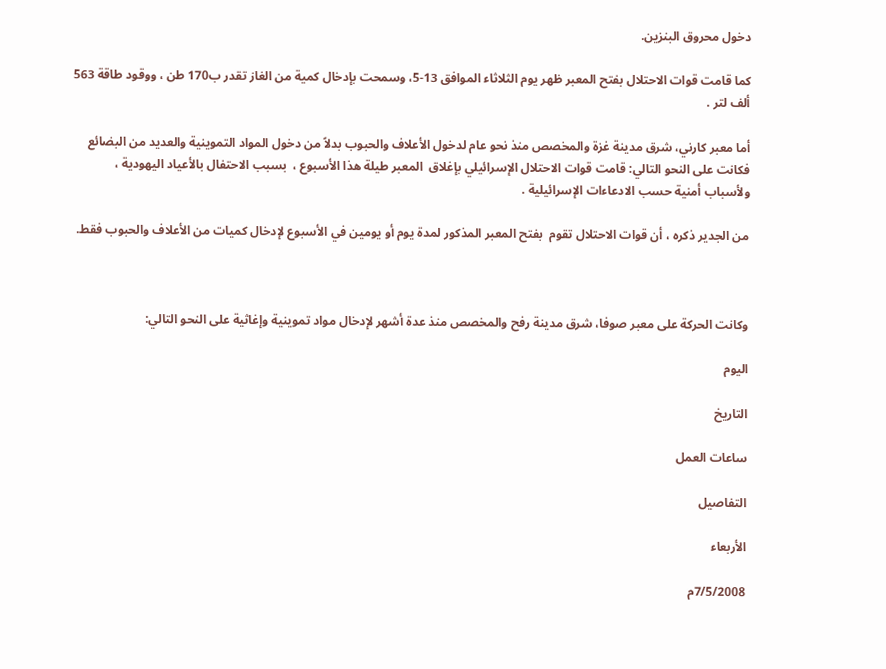دخول محروق البنزين.

كما قامت قوات الاحتلال بفتح المعبر ظهر يوم الثلاثاء الموافق 13-5، وسمحت بإدخال كمية من الغاز تقدر ب170 طن ، ووقود طاقة 563 ألف لتر .

أما معبر كارني، شرق مدينة غزة والمخصص منذ نحو عام لدخول الأعلاف والحبوب بدلاً من دخول المواد التموينية والعديد من البضائع فكانت على النحو التالي: قامت قوات الاحتلال الإسرائيلي بإغلاق  المعبر طيلة هذا الأسبوع ،  بسبب الاحتفال بالأعياد اليهودية ، ولأسباب أمنية حسب الادعاءات الإسرائيلية .

من الجدير ذكره ، أن قوات الاحتلال تقوم  بفتح المعبر المذكور لمدة يوم أو يومين في الأسبوع لإدخال كميات من الأعلاف والحبوب فقط.



وكانت الحركة على معبر صوفا، شرق مدينة رفح والمخصص منذ عدة أشهر لإدخال مواد تموينية وإغاثية على النحو التالي:

اليوم

التاريخ

ساعات العمل

التفاصيل

الأربعاء

7/5/2008م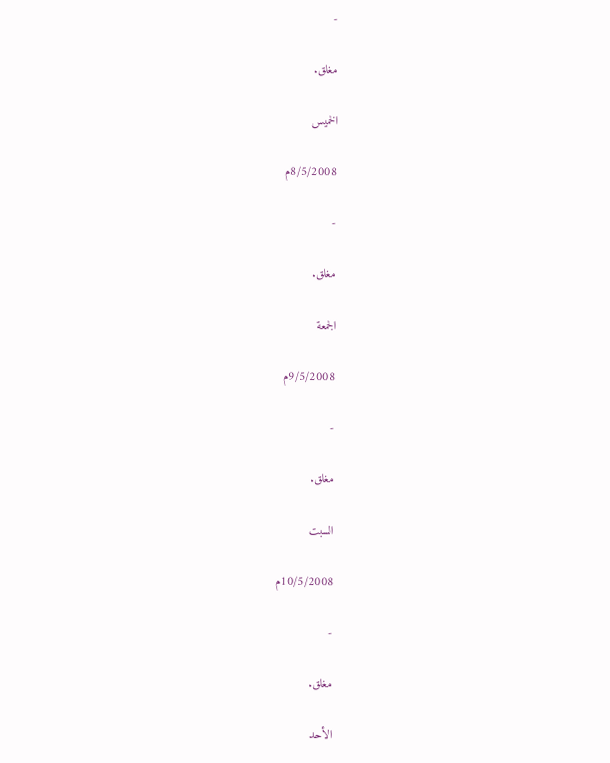-

مغلق.

الخميس

8/5/2008م

-

مغلق.

الجمعة

9/5/2008م

-

مغلق.

السبت

10/5/2008م

-

مغلق.

الأحد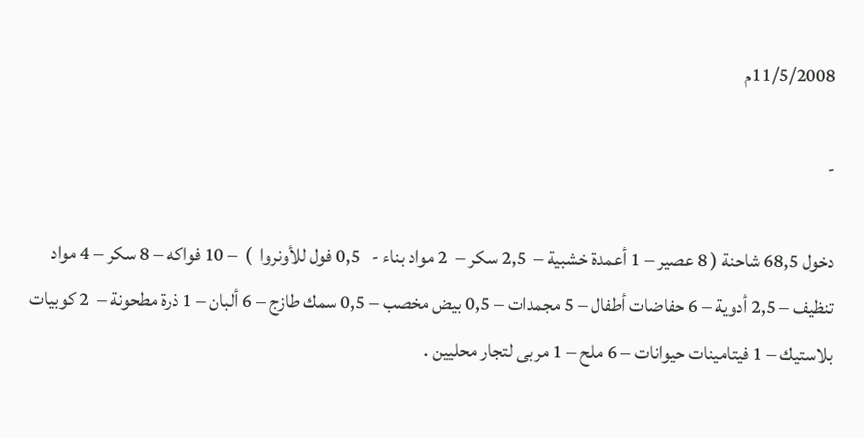11/5/2008م

-

دخول 68,5 شاحنة ( 8 عصير – 1 أعمدة خشبية –  2,5 سكر –  2 مواد بناء -   0,5 فول للأونروا  )  – 10 فواكه – 8 سكر – 4 مواد تنظيف – 2,5 أدوية – 6 حفاضات أطفال – 5 مجمدات – 0,5 بيض مخصب – 0,5 سمك طازج – 6 ألبان – 1 ذرة مطحونة –  2 كوبيات بلاستيك – 1 فيتامينات حيوانات – 6 ملح – 1 مربى لتجار محليين .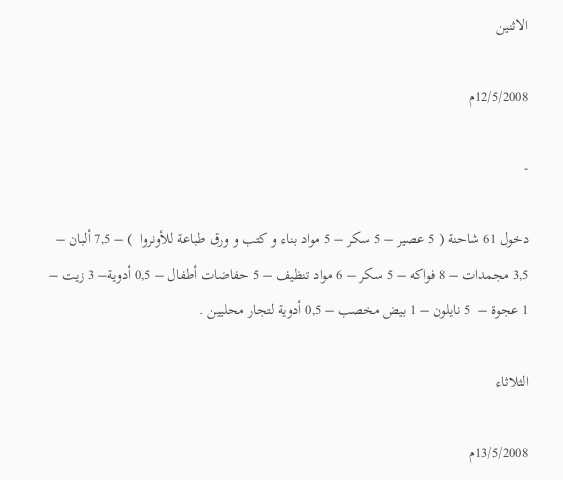الاثنين

12/5/2008م

-

دخول 61 شاحنة ( 5 عصير – 5 سكر – 5 مواد بناء و كتب و ورق طباعة للأونروا  ) – 7,5 ألبان – 3,5 مجمدات – 8 فواكه – 5 سكر – 6 مواد تنظيف – 5 حفاضات أطفال – 0,5 أدوية– 3 زيت – 1 عجوة –  5 نايلون – 1 بيض مخصب – 0,5 أدوية لتجار محليين .

الثلاثاء

13/5/2008م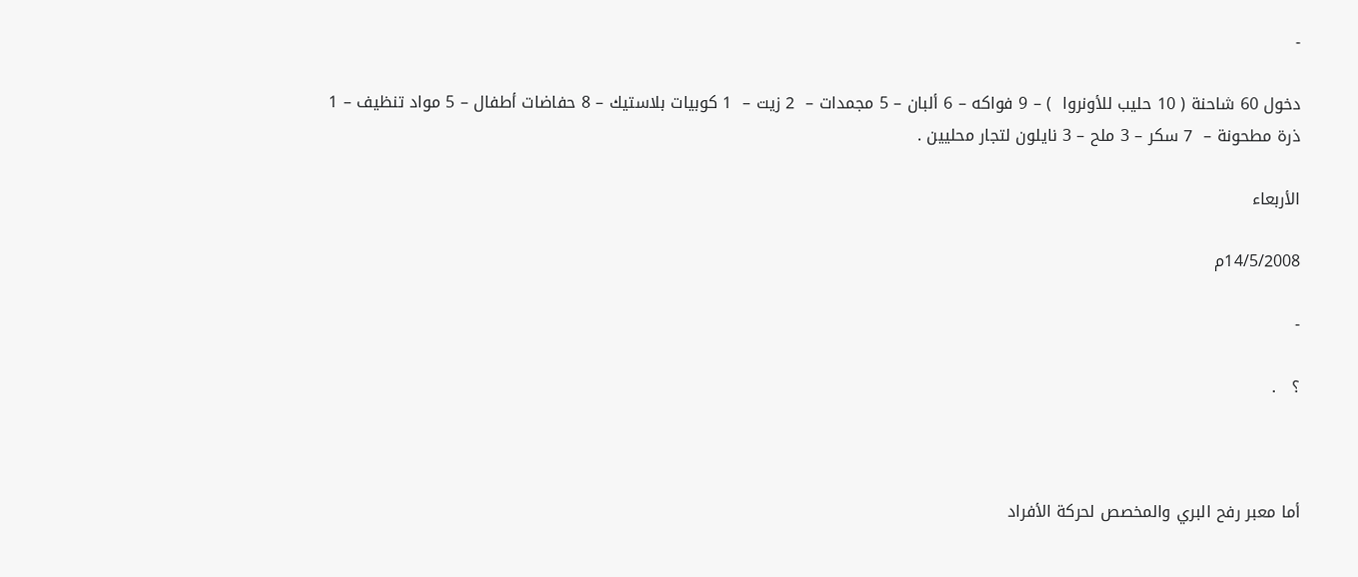-

دخول 60 شاحنة ( 10 حليب للأونروا  ) – 9 فواكه – 6 ألبان – 5 مجمدات –  2 زيت –  1 كوبيات بلاستيك – 8 حفاضات أطفال – 5 مواد تنظيف – 1 ذرة مطحونة –  7 سكر – 3 ملح – 3 نايلون لتجار محليين .

الأربعاء

14/5/2008م

-

؟   .



أما معبر رفح البري والمخصص لحركة الأفراد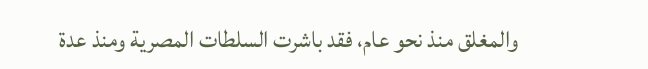والمغلق منذ نحو عام، فقد باشرت السلطات المصرية ومنذ عدة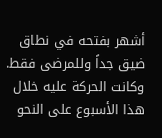أشهر بفتحه في نطاق ضيق جداً وللمرضى فقط.  وكانت الحركة عليه خلال هذا الأسبوع على النحو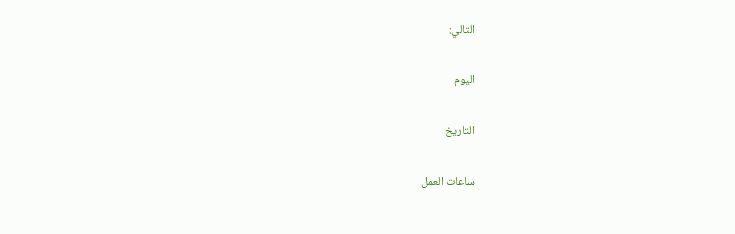التالي:

اليوم

التاريخ

ساعات العمل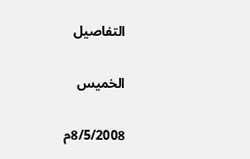التفاصيل

الخميس

8/5/2008م